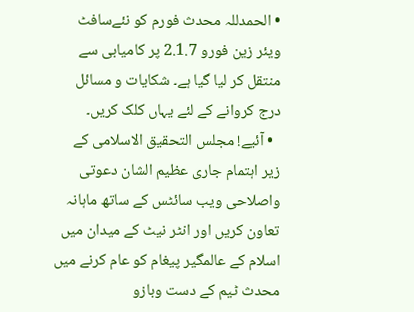• الحمدللہ محدث فورم کو نئےسافٹ ویئر زین فورو 2.1.7 پر کامیابی سے منتقل کر لیا گیا ہے۔ شکایات و مسائل درج کروانے کے لئے یہاں کلک کریں۔
  • آئیے! مجلس التحقیق الاسلامی کے زیر اہتمام جاری عظیم الشان دعوتی واصلاحی ویب سائٹس کے ساتھ ماہانہ تعاون کریں اور انٹر نیٹ کے میدان میں اسلام کے عالمگیر پیغام کو عام کرنے میں محدث ٹیم کے دست وبازو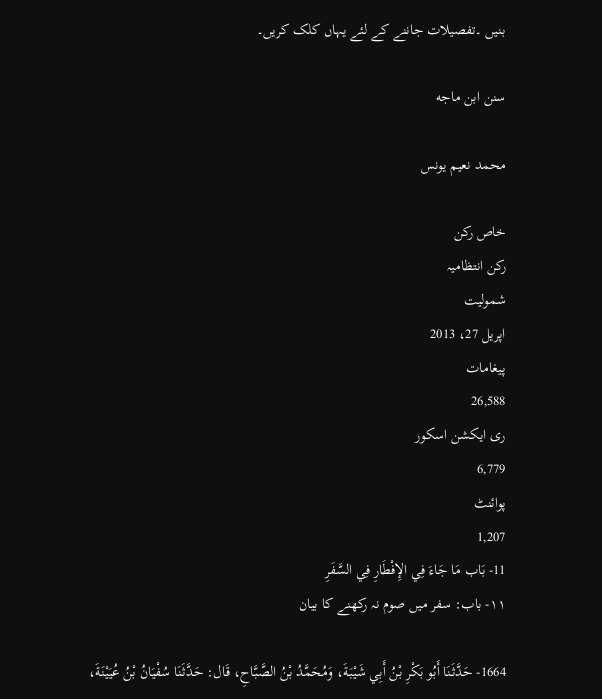بنیں ۔تفصیلات جاننے کے لئے یہاں کلک کریں۔

سنن ابن ماجه

محمد نعیم یونس

خاص رکن
رکن انتظامیہ
شمولیت
اپریل 27، 2013
پیغامات
26,588
ری ایکشن اسکور
6,779
پوائنٹ
1,207
11- بَاب مَا جَاءَ فِي الإِفْطَارِ فِي السَّفَرِ
۱۱- باب: سفر میں صوم نہ رکھنے کا بیان

1664- حَدَّثَنَا أَبُو بَكْرِ بْنُ أَبِي شَيْبَةَ، وَمُحَمَّدُ بْنُ الصَّبَّاحِ، قَال: حَدَّثَنَا سُفْيَانُ بْنُ عُيَيْنَةَ،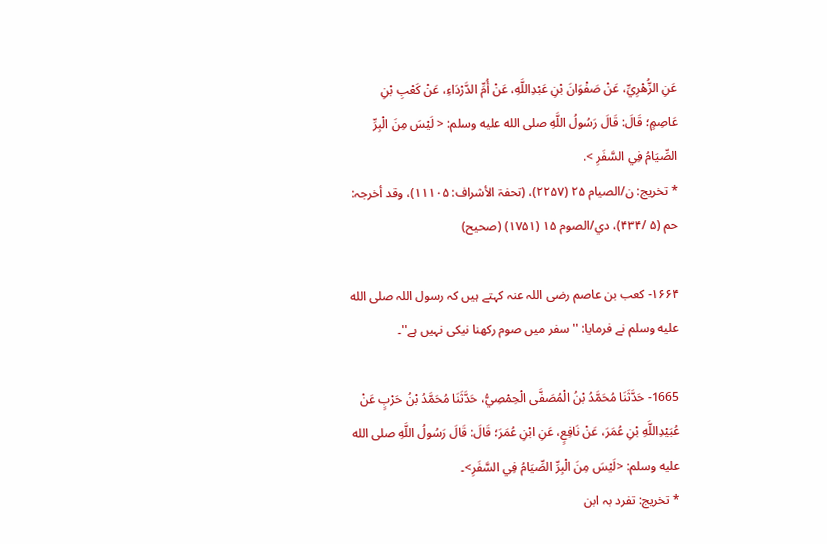عَنِ الزُّهْرِيِّ، عَنْ صَفْوَانَ بْنِ عَبْدِاللَّهِ، عَنْ أُمِّ الدَّرْدَاءِ، عَنْ كَعْبِ بْنِ عَاصِمٍ؛ قَالَ: قَالَ رَسُولُ اللَّهِ صلى الله عليه وسلم: < لَيْسَ مِنَ الْبِرِّ الصِّيَامُ فِي السَّفَرِ >.
* تخريج: ن/الصیام ۲۵ (۲۲۵۷)، (تحفۃ الأشراف: ۱۱۱۰۵)، وقد أخرجہ: حم (۵ /۴۳۴)، دي/الصوم ۱۵ (۱۷۵۱) (صحیح)

۱۶۶۴- کعب بن عاصم رضی اللہ عنہ کہتے ہیں کہ رسول اللہ صلى الله عليه وسلم نے فرمایا: ''سفر میں صوم رکھنا نیکی نہیں ہے''۔

1665- حَدَّثَنَا مُحَمَّدُ بْنُ الْمُصَفَّى الْحِمْصِيُّ، حَدَّثَنَا مُحَمَّدُ بْنُ حَرْبٍ عَنْ عُبَيْدِاللَّهِ بْنِ عُمَرَ، عَنْ نَافِعٍ، عَنِ ابْنِ عُمَرَ؛ قَالَ: قَالَ رَسُولُ اللَّهِ صلى الله عليه وسلم: <لَيْسَ مِنَ الْبِرِّ الصِّيَامُ فِي السَّفَرِ>۔
* تخريج: تفرد بہ ابن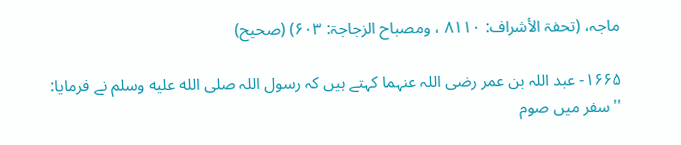ماجہ، (تحفۃ الأشراف: ۸۱۱۰ ، ومصباح الزجاجۃ: ۶۰۳) (صحیح)

۱۶۶۵- عبد اللہ بن عمر رضی اللہ عنہما کہتے ہیں کہ رسول اللہ صلى الله عليه وسلم نے فرمایا: ''سفر میں صوم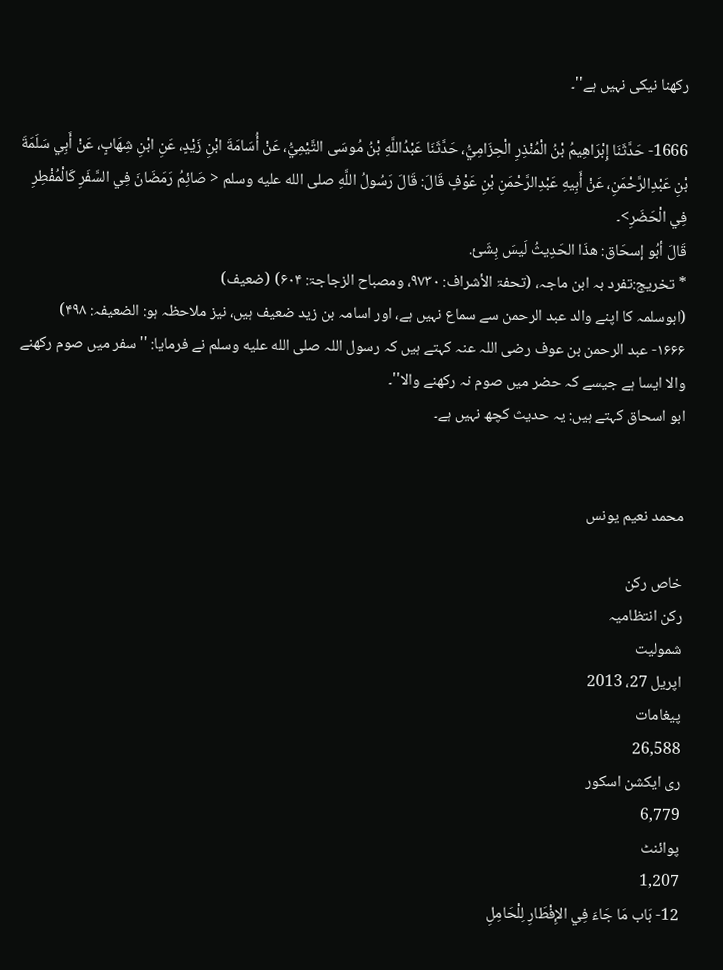رکھنا نیکی نہیں ہے''۔

1666- حَدَّثَنَا إِبْرَاهِيمُ بْنُ الْمُنْذِرِ الْحِزَامِيُّ، حَدَّثَنَا عَبْدُاللَّهِ بْنُ مُوسَى التَّيْمِيُّ، عَنْ أُسَامَةَ ابْنِ زَيْدٍ، عَنِ ابْنِ شِهَابٍ، عَنْ أَبِي سَلَمَةَ بْنِ عَبْدِالرَّحْمَنِ، عَنْ أَبِيهِ عَبْدِالرَّحْمَنِ بْنِ عَوْفٍ قَالَ: قَالَ رَسُولُ اللَّهِ صلى الله عليه وسلم < صَائِمُ رَمَضَانَ فِي السَّفَرِ كَالْمُفْطِرِ فِي الْحَضَرِ>۔
قَالَ أبُو إسحَاق: هذَا الحَدِيثُ لَيسَ بِشَئ.
* تخريج:تفرد بہ ابن ماجہ، (تحفۃ الأشراف: ۹۷۳۰، ومصباح الزجاجۃ: ۶۰۴) (ضعیف)
(ابوسلمہ کا اپنے والد عبد الرحمن سے سماع نہیں ہے، اور اسامہ بن زید ضعیف ہیں، نیز ملاحظہ ہو: الضعیفہ: ۴۹۸)
۱۶۶۶- عبد الرحمن بن عوف رضی اللہ عنہ کہتے ہیں کہ رسول اللہ صلى الله عليه وسلم نے فرمایا: ''سفر میں صوم رکھنے والا ایسا ہے جیسے کہ حضر میں صوم نہ رکھنے والا''۔
ابو اسحاق کہتے ہیں: یہ حدیث کچھ نہیں ہے۔


محمد نعیم یونس

خاص رکن
رکن انتظامیہ
شمولیت
اپریل 27، 2013
پیغامات
26,588
ری ایکشن اسکور
6,779
پوائنٹ
1,207
12- بَاب مَا جَاءَ فِي الإِفْطَارِ لِلْحَامِلِ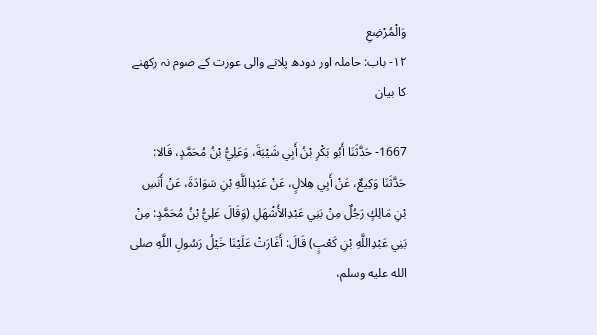وَالْمُرْضِعِ
۱۲- باب: حاملہ اور دودھ پلانے والی عورت کے صوم نہ رکھنے کا بیان

1667- حَدَّثَنَا أَبُو بَكْرِ بْنُ أَبِي شَيْبَةَ، وَعَلِيُّ بْنُ مُحَمَّدٍ، قَالا: حَدَّثَنَا وَكِيعٌ، عَنْ أَبِي هِلالٍ، عَنْ عَبْدِاللَّهِ بْنِ سَوَادَةَ، عَنْ أَنَسِ بْنِ مَالِكٍ رَجُلٌ مِنْ بَنِي عَبْدِالأَشْهَلِ (وَقَالَ عَلِيُّ بْنُ مُحَمَّدٍ: مِنْ بَنِي عَبْدِاللَّهِ بْنِ كَعْبٍ) قَالَ: أَغَارَتْ عَلَيْنَا خَيْلُ رَسُولِ اللَّهِ صلى الله عليه وسلم،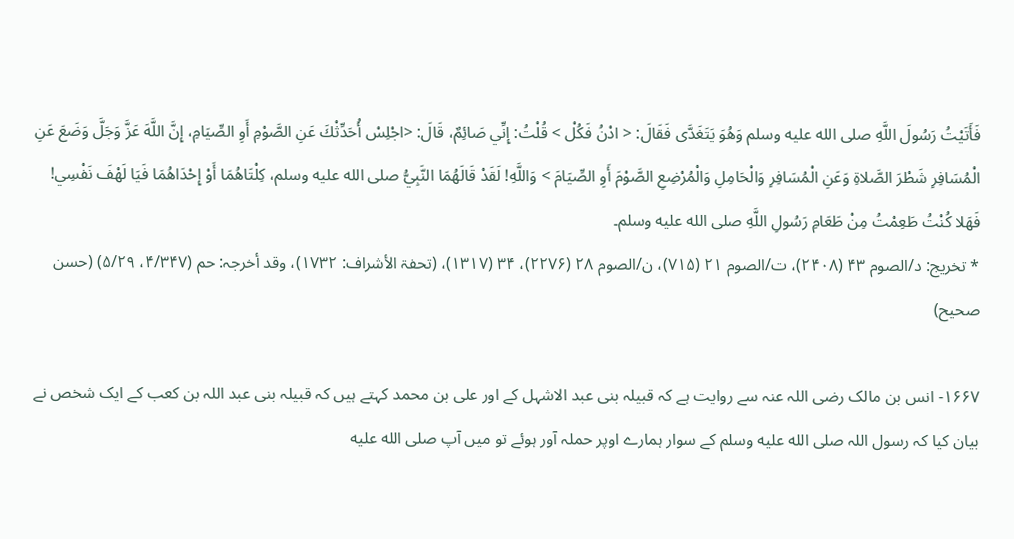فَأَتَيْتُ رَسُولَ اللَّهِ صلى الله عليه وسلم وَهُوَ يَتَغَدَّى فَقَالَ: < ادْنُ فَكُلْ > قُلْتُ: إِنِّي صَائِمٌ، قَالَ: <اجْلِسْ أُحَدِّثْكَ عَنِ الصَّوْمِ أَوِ الصِّيَامِ، إِنَّ اللَّهَ عَزَّ وَجَلَّ وَضَعَ عَنِ الْمُسَافِرِ شَطْرَ الصَّلاةِ وَعَنِ الْمُسَافِرِ وَالْحَامِلِ وَالْمُرْضِعِ الصَّوْمَ أَوِ الصِّيَامَ > وَاللَّهِ! لَقَدْ قَالَهُمَا النَّبِيُّ صلى الله عليه وسلم، كِلْتَاهُمَا أَوْ إِحْدَاهُمَا فَيَا لَهْفَ نَفْسِي! فَهَلا كُنْتُ طَعِمْتُ مِنْ طَعَامِ رَسُولِ اللَّهِ صلى الله عليه وسلم۔
* تخريج: د/الصوم ۴۳ (۲۴۰۸)، ت/الصوم ۲۱ (۷۱۵)، ن/الصوم ۲۸ (۲۲۷۶)، ۳۴ (۱۳۱۷)، (تحفۃ الأشراف: ۱۷۳۲)، وقد أخرجہ: حم (۴/۳۴۷، ۵/۲۹) (حسن صحیح)

۱۶۶۷- انس بن مالک رضی اللہ عنہ سے روایت ہے کہ قبیلہ بنی عبد الاشہل کے اور علی بن محمد کہتے ہیں کہ قبیلہ بنی عبد اللہ بن کعب کے ایک شخص نے بیان کیا کہ رسول اللہ صلى الله عليه وسلم کے سوار ہمارے اوپر حملہ آور ہوئے تو میں آپ صلى الله عليه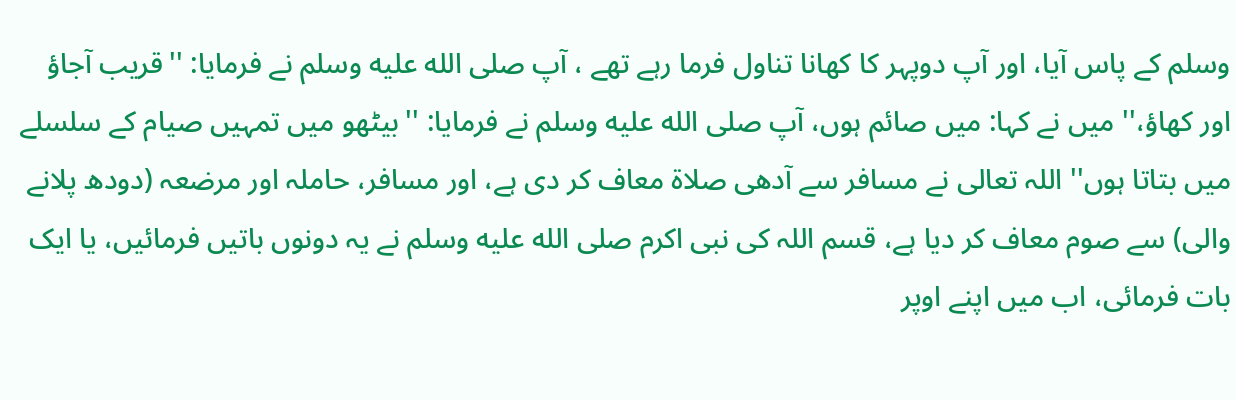وسلم کے پاس آیا، اور آپ دوپہر کا کھانا تناول فرما رہے تھے ، آپ صلى الله عليه وسلم نے فرمایا: ''قریب آجاؤ اور کھاؤ،'' میں نے کہا: میں صائم ہوں، آپ صلى الله عليه وسلم نے فرمایا: ''بیٹھو میں تمہیں صیام کے سلسلے میں بتاتا ہوں'' اللہ تعالی نے مسافر سے آدھی صلاۃ معاف کر دی ہے، اور مسافر، حاملہ اور مرضعہ (دودھ پلانے والی) سے صوم معاف کر دیا ہے، قسم اللہ کی نبی اکرم صلى الله عليه وسلم نے یہ دونوں باتیں فرمائیں، یا ایک بات فرمائی، اب میں اپنے اوپر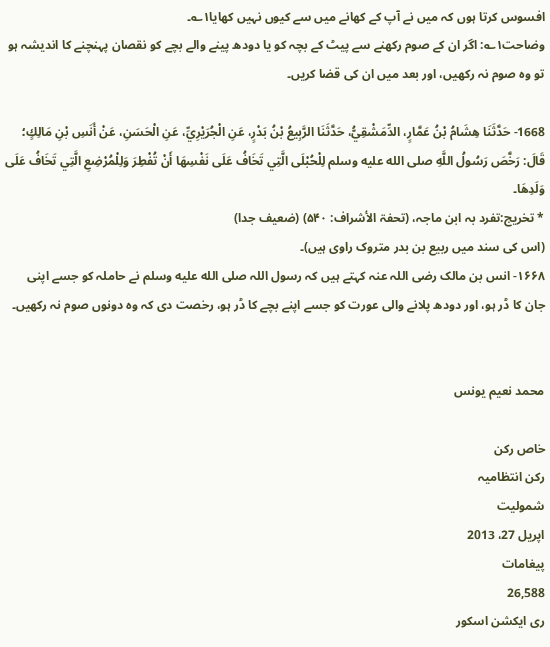افسوس کرتا ہوں کہ میں نے آپ کے کھانے میں سے کیوں نہیں کھایا۱؎۔
وضاحت۱؎: اگر ان کے صوم رکھنے سے پیٹ کے بچہ کو یا دودھ پینے والے بچے کو نقصان پہنچنے کا اندیشہ ہو تو وہ صوم نہ رکھیں، اور بعد میں ان کی قضا کریں۔

1668- حَدَّثَنَا هِشَامُ بْنُ عَمَّارٍ، الدِّمَشْقِيُّ، حَدَّثَنَا الرَّبِيعُ بْنُ بَدْرٍ، عَنِ الْجُرَيْرِيِّ، عَنِ الْحَسَنِ، عَنْ أَنَسِ بْنِ مَالِكٍ؛ قَالَ: رَخَّصَ رَسُولُ اللَّهِ صلى الله عليه وسلم لِلْحُبْلَى الَّتِي تَخَافُ عَلَى نَفْسِهَا أَنْ تُفْطِرَ وَلِلْمُرْضِعِ الَّتِي تَخَافُ عَلَى وَلَدِهَا۔
* تخريج:تفرد بہ ابن ماجہ، (تحفۃ الأشراف: ۵۴۰) (ضعیف جدا)
(اس کی سند میں ربیع بن بدر متروک راوی ہیں)۔
۱۶۶۸- انس بن مالک رضی اللہ عنہ کہتے ہیں کہ رسول اللہ صلى الله عليه وسلم نے حاملہ کو جسے اپنی جان کا ڈر ہو، اور دودھ پلانے والی عورت کو جسے اپنے بچے کا ڈر ہو، رخصت دی کہ وہ دونوں صوم نہ رکھیں۔


محمد نعیم یونس

خاص رکن
رکن انتظامیہ
شمولیت
اپریل 27، 2013
پیغامات
26,588
ری ایکشن اسکور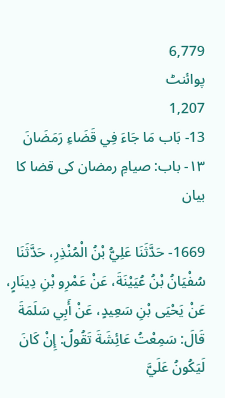6,779
پوائنٹ
1,207
13- بَاب مَا جَاءَ فِي قَضَاءِ رَمَضَانَ
۱۳- باب: صیامِ رمضان کی قضا کا بیان

1669- حَدَّثَنَا عَلِيُّ بْنُ الْمُنْذِرِ، حَدَّثَنَا سُفْيَانُ بْنُ عُيَيْنَةَ، عَنْ عَمْرِو بْنِ دِينَارٍ، عَنْ يَحْيَى بْنِ سَعِيدٍ، عَنْ أَبِي سَلَمَةَ قَالَ: سَمِعْتُ عَائِشَةَ تَقُولُ: إِنْ كَانَ لَيَكُونُ عَلَيَّ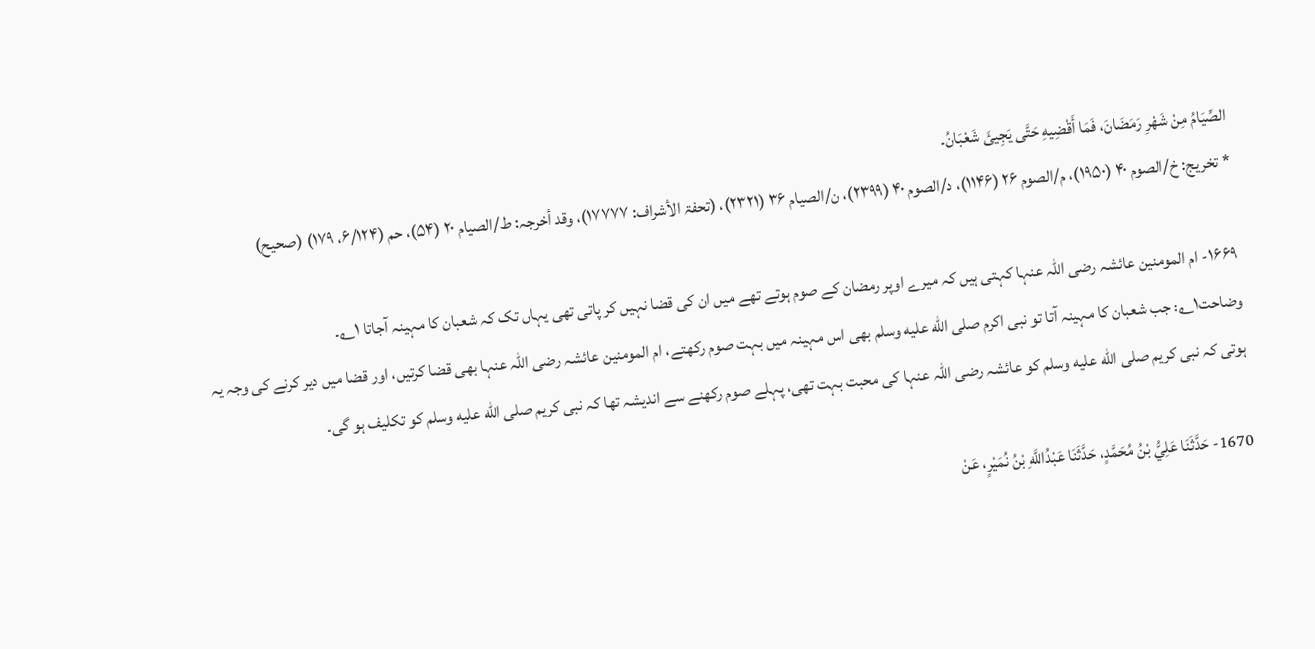الصِّيَامُ مِنْ شَهْرِ رَمَضَانَ، فَمَا أَقْضِيهِ حَتَّى يَجِيئَ شَعْبَانُ۔
* تخريج: خ/الصوم ۴۰ (۱۹۵۰)، م/الصوم ۲۶ (۱۱۴۶)، د/الصوم ۴۰ (۲۳۹۹)، ن/الصیام ۳۶ (۲۳۲۱)، (تحفۃ الأشراف: ۱۷۷۷۷)، وقد أخرجہ: ط/الصیام ۲۰ (۵۴)، حم (۶/۱۲۴، ۱۷۹) (صحیح)

۱۶۶۹- ام المومنین عائشہ رضی اللہ عنہا کہتی ہیں کہ میرے اوپر رمضان کے صوم ہوتے تھے میں ان کی قضا نہیں کر پاتی تھی یہاں تک کہ شعبان کا مہینہ آجاتا ۱؎۔
وضاحت۱؎: جب شعبان کا مہینہ آتا تو نبی اکرم صلى الله عليه وسلم بھی اس مہینہ میں بہت صوم رکھتے، ام المومنین عائشہ رضی اللہ عنہا بھی قضا کرتیں، اور قضا میں دیر کرنے کی وجہ یہ ہوتی کہ نبی کریم صلى الله عليه وسلم کو عائشہ رضی اللہ عنہا کی محبت بہت تھی، پہلے صوم رکھنے سے اندیشہ تھا کہ نبی کریم صلى الله عليه وسلم کو تکلیف ہو گی۔

1670- حَدَّثَنَا عَلِيُّ بْنُ مُحَمَّدٍ، حَدَّثَنَا عَبْدُاللَّهِ بْنُ نُمَيْرٍ، عَنْ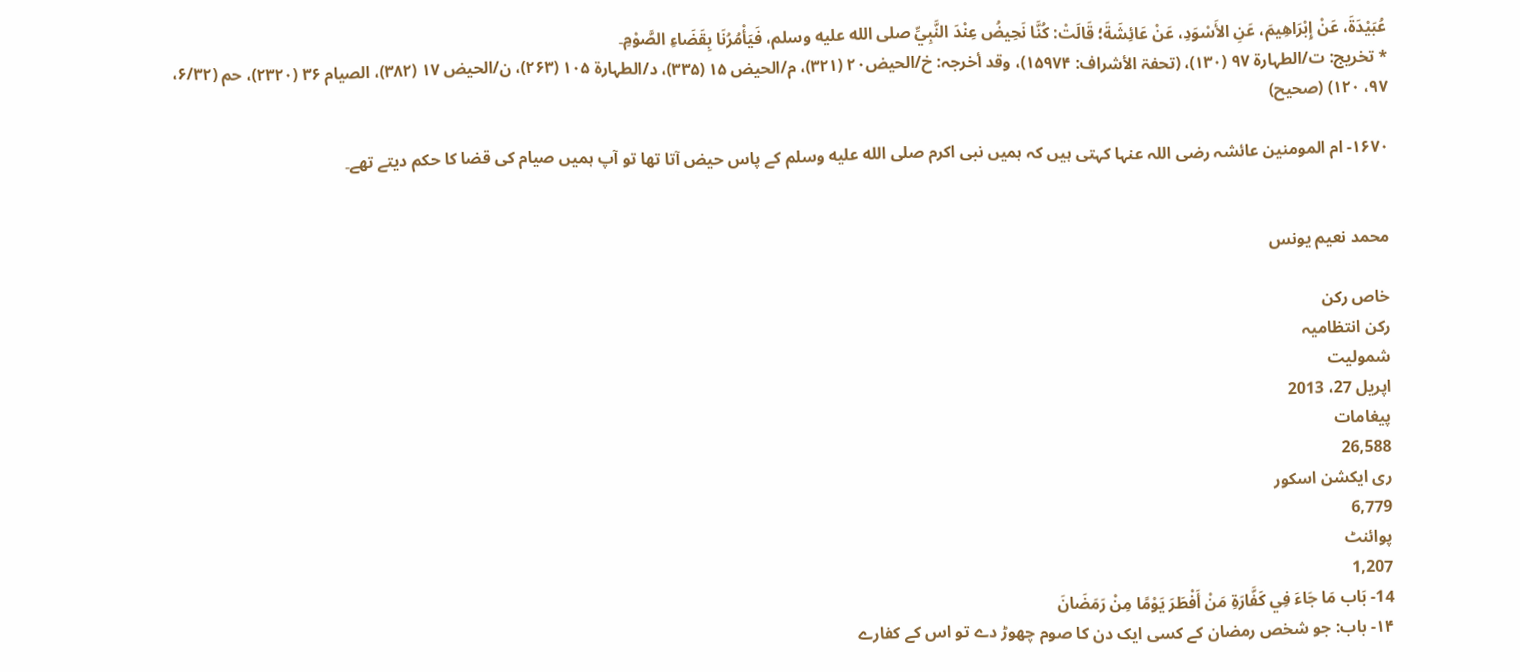عُبَيْدَةَ، عَنْ إِبْرَاهِيمَ، عَنِ الأَسْوَدِ، عَنْ عَائِشَةَ؛ قَالَتْ: كُنَّا نَحِيضُ عِنْدَ النَّبِيِّ صلى الله عليه وسلم، فَيَأْمُرُنَا بِقَضَاءِ الصَّوْمِ۔
* تخريج: ت/الطہارۃ ۹۷ (۱۳۰)، (تحفۃ الأشراف: ۱۵۹۷۴)، وقد أخرجہ: خ/الحیض۲۰ (۳۲۱)، م/الحیض ۱۵ (۳۳۵)، د/الطہارۃ ۱۰۵ (۲۶۳)، ن/الحیض ۱۷ (۳۸۲)، الصیام ۳۶ (۲۳۲۰)، حم (۶/۳۲، ۹۷، ۱۲۰) (صحیح)

۱۶۷۰- ام المومنین عائشہ رضی اللہ عنہا کہتی ہیں کہ ہمیں نبی اکرم صلى الله عليه وسلم کے پاس حیض آتا تھا تو آپ ہمیں صیام کی قضا کا حکم دیتے تھے۔


محمد نعیم یونس

خاص رکن
رکن انتظامیہ
شمولیت
اپریل 27، 2013
پیغامات
26,588
ری ایکشن اسکور
6,779
پوائنٹ
1,207
14- بَاب مَا جَاءَ فِي كَفَّارَةِ مَنْ أَفْطَرَ يَوْمًا مِنْ رَمَضَانَ
۱۴- باب: جو شخص رمضان کے کسی ایک دن کا صوم چھوڑ دے تو اس کے کفارے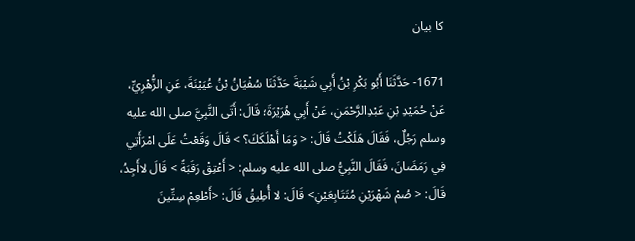کا بیان

1671- حَدَّثَنَا أَبُو بَكْرِ بْنُ أَبِي شَيْبَةَ حَدَّثَنَا سُفْيَانُ بْنُ عُيَيْنَةَ، عَنِ الزُّهْرِيِّ، عَنْ حُمَيْدِ بْنِ عَبْدِالرَّحْمَنِ، عَنْ أَبِي هُرَيْرَةَ؛ قَالَ: أَتَى النَّبِيَّ صلى الله عليه وسلم رَجُلٌ، فَقَالَ هَلَكْتُ قَالَ: < وَمَا أَهْلَكَكَ؟ > قَالَ وَقَعْتُ عَلَى امْرَأَتِي فِي رَمَضَانَ، فَقَالَ النَّبِيُّ صلى الله عليه وسلم: < أَعْتِقْ رَقَبَةً > قَالَ لاأَجِدُ، قَالَ: < صُمْ شَهْرَيْنِ مُتَتَابِعَيْنِ> قَالَ: لا أُطِيقُ قَالَ: <أَطْعِمْ سِتِّينَ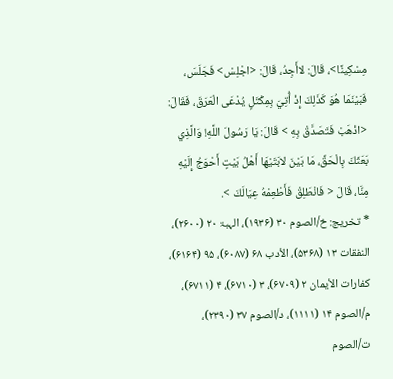مِسْكِينًا>، قَالَ: لاأَجِدُ، قَالَ: <اجْلِسْ> فَجَلَسَ، فَبَيْنَمَا هُوَ كَذَلِكَ إِذْ أُتِيَ بِمِكْتَلٍ يُدْعَى الْعَرَقَ، فَقَالَ: <اذْهَبْ فَتَصَدَّقْ بِهِ > قَالَ: يَا رَسُولَ اللَّهِ! وَالَّذِي بَعَثَكَ بِالْحَقِّ، مَا بَيْنَ لابَتَيْهَا أَهْلُ بَيْتٍ أَحْوَجُ إِلَيْهِ مِنَّا، قَالَ < فَانْطَلِقْ فَأَطْعِمْهُ عِيَالَكَ >.
* تخريج: خ/الصوم ۳۰ (۱۹۳۶)، الہبۃ ۲۰ (۲۶۰۰)، النفقات ۱۳ (۵۳۶۸)، الأدب ۶۸ (۶۰۸۷)، ۹۵ (۶۱۶۴)، کفارات الأیمان ۲ (۶۷۰۹)، ۳ (۶۷۱۰)، ۴ (۶۷۱۱)، م/الصوم ۱۴ (۱۱۱۱)، د/الصوم ۳۷ (۲۳۹۰)، ت/الصوم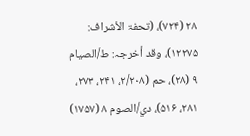۲۸ (۷۲۴)، (تحفۃ الأشراف: ۱۲۲۷۵)، وقد أخرجہ: ط/الصیام ۹ (۲۸)، حم (۲/۲۰۸، ۲۴۱، ۲۷۳، ۲۸۱، ۵۱۶)، دي/الصوم ۸ (۱۷۵۷)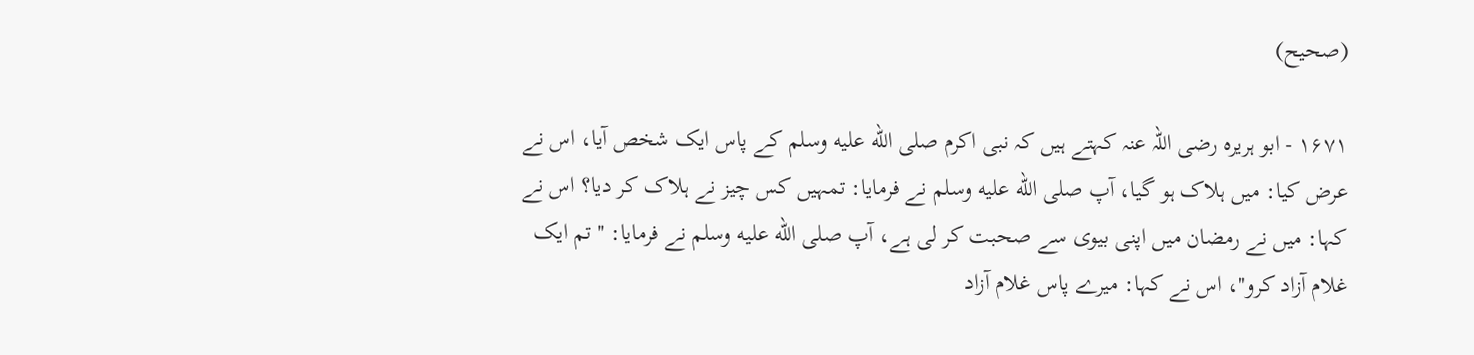(صحیح)

۱۶۷۱ - ابو ہریرہ رضی اللہ عنہ کہتے ہیں کہ نبی اکرم صلى الله عليه وسلم کے پاس ایک شخص آیا، اس نے عرض کیا: میں ہلاک ہو گیا، آپ صلى الله عليه وسلم نے فرمایا: تمہیں کس چیز نے ہلاک کر دیا؟ اس نے کہا: میں نے رمضان میں اپنی بیوی سے صحبت کر لی ہے، آپ صلى الله عليه وسلم نے فرمایا: ''تم ایک غلام آزاد کرو''، اس نے کہا: میرے پاس غلام آزاد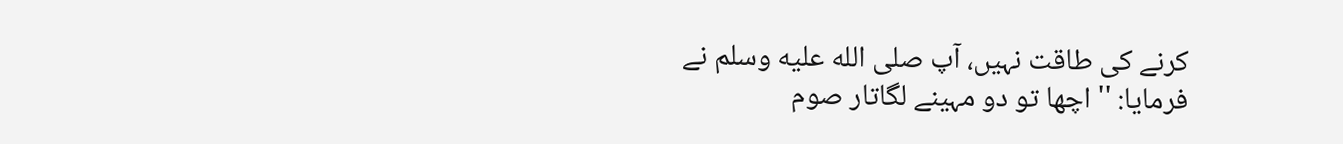کرنے کی طاقت نہیں، آپ صلى الله عليه وسلم نے فرمایا: ''اچھا تو دو مہینے لگاتار صوم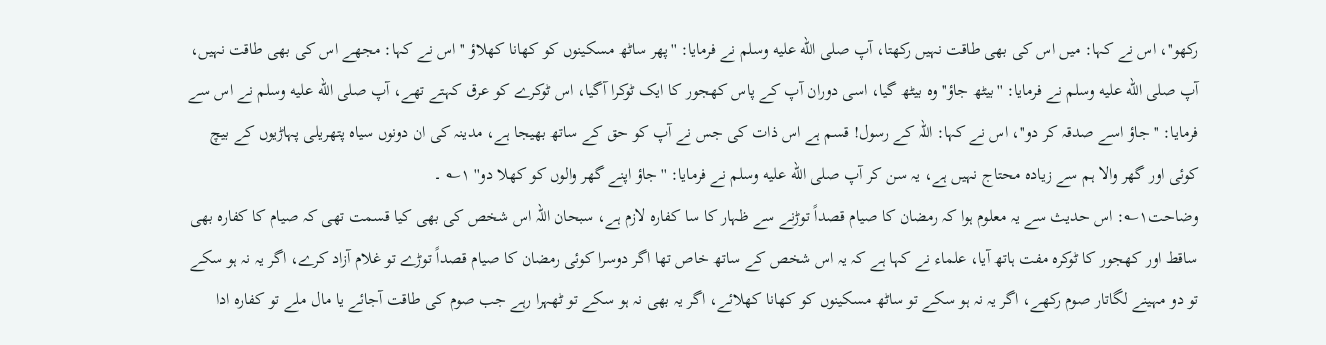رکھو''، اس نے کہا: میں اس کی بھی طاقت نہیں رکھتا، آپ صلى الله عليه وسلم نے فرمایا: ''پھر ساٹھ مسکینوں کو کھانا کھلاؤ ''اس نے کہا: مجھے اس کی بھی طاقت نہیں، آپ صلى الله عليه وسلم نے فرمایا: ''بیٹھ جاؤ'' وہ بیٹھ گیا، اسی دوران آپ کے پاس کھجور کا ایک ٹوکرا آگیا، اس ٹوکرے کو عرق کہتے تھے، آپ صلى الله عليه وسلم نے اس سے فرمایا: ''جاؤ اسے صدقہ کر دو''، اس نے کہا: اللہ کے رسول! قسم ہے اس ذات کی جس نے آپ کو حق کے ساتھ بھیجا ہے، مدینہ کی ان دونوں سیاہ پتھریلی پہاڑیوں کے بیچ کوئی اور گھر والا ہم سے زیادہ محتاج نہیں ہے، یہ سن کر آپ صلى الله عليه وسلم نے فرمایا: ''جاؤ اپنے گھر والوں کو کھلا دو'' ۱؎ ۔
وضاحت۱؎: اس حدیث سے یہ معلوم ہوا کہ رمضان کا صیام قصداً توڑنے سے ظہار کا سا کفارہ لازم ہے، سبحان اللہ اس شخص کی بھی کیا قسمت تھی کہ صیام کا کفارہ بھی ساقط اور کھجور کا ٹوکرہ مفت ہاتھ آیا، علماء نے کہا ہے کہ یہ اس شخص کے ساتھ خاص تھا اگر دوسرا کوئی رمضان کا صیام قصداً توڑے تو غلام آزاد کرے، اگر یہ نہ ہو سکے تو دو مہینے لگاتار صوم رکھے، اگر یہ نہ ہو سکے تو ساٹھ مسکینوں کو کھانا کھلائے، اگر یہ بھی نہ ہو سکے تو ٹھہرا رہے جب صوم کی طاقت آجائے یا مال ملے تو کفارہ ادا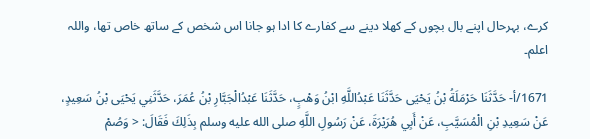کرے، بہرحال اپنے بال بچوں کے کھلا دینے سے کفارے کا ادا ہو جانا اس شخص کے ساتھ خاص تھا، واللہ اعلم۔

1671/أ- حَدَّثَنَا حَرْمَلَةُ بْنُ يَحْيَى حَدَّثَنَا عَبْدُاللَّهِ ابْنُ وَهْبٍ، حَدَّثَنَا عَبْدُالْجَبَّارِ بْنُ عُمَرَ، حَدَّثَنِي يَحْيَى بْنُ سَعِيدٍ، عَنْ سَعِيدِ بْنِ الْمُسَيَّبِ، عَنْ أَبِي هُرَيْرَةَ، عَنْ رَسُولِ اللَّهِ صلى الله عليه وسلم بِذَلِكَ فَقَالَ: < وَصُمْ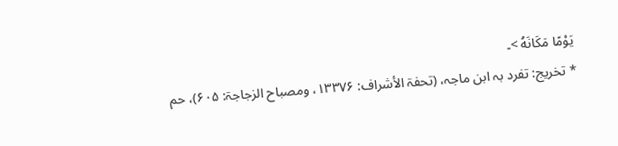يَوْمًا مَكَانَهُ >۔
* تخريج: تفرد بہ ابن ماجہ، (تحفۃ الأشراف: ۱۳۳۷۶، ومصباح الزجاجۃ: ۶۰۵)، حم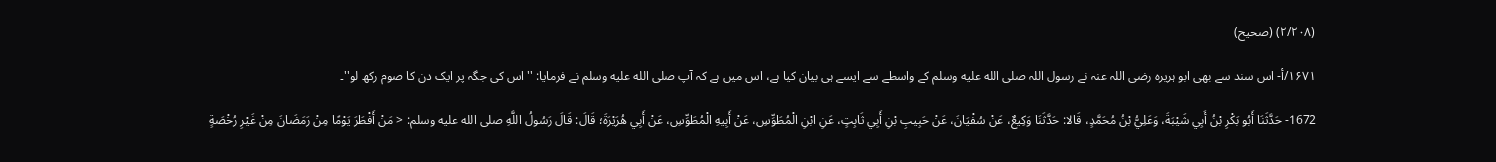(۲/۲۰۸) (صحیح)

۱۶۷۱/أ- اس سند سے بھی ابو ہریرہ رضی اللہ عنہ نے رسول اللہ صلى الله عليه وسلم کے واسطے سے ایسے ہی بیان کیا ہے، اس میں ہے کہ آپ صلى الله عليه وسلم نے فرمایا: ''اس کی جگہ پر ایک دن کا صوم رکھ لو''۔

1672- حَدَّثَنَا أَبُو بَكْرِ بْنُ أَبِي شَيْبَةَ، وَعَلِيُّ بْنُ مُحَمَّدٍ، قَالا: حَدَّثَنَا وَكِيعٌ، عَنْ سُفْيَانَ، عَنْ حَبِيبِ بْنِ أَبِي ثَابِتٍ، عَنِ ابْنِ الْمُطَوِّسِ، عَنْ أَبِيهِ الْمُطَوِّسِ، عَنْ أَبِي هُرَيْرَةَ؛ قَالَ: قَالَ رَسُولُ اللَّهِ صلى الله عليه وسلم: < مَنْ أَفْطَرَ يَوْمًا مِنْ رَمَضَانَ مِنْ غَيْرِ رُخْصَةٍ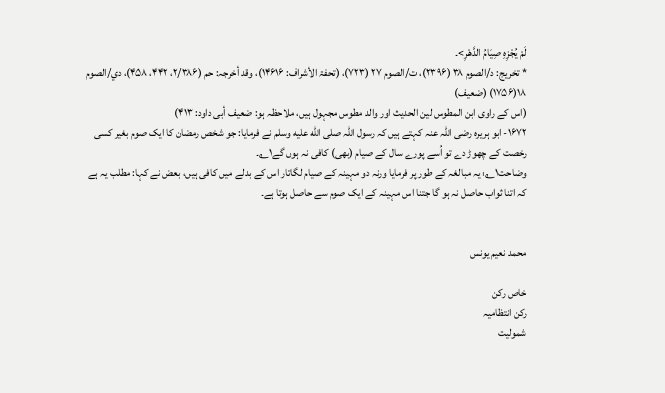لَمْ يُجْزِهِ صِيَامُ الدَّهْرِ>۔
* تخريج: د/الصوم ۳۸ (۲۳۹۶)، ت/الصوم ۲۷ (۷۲۳)، (تحفۃ الأشراف: ۱۴۶۱۶)، وقد أخرجہ: حم (۲/۳۸۶، ۴۴۲، ۴۵۸)، دي/الصوم ۱۸(۱۷۵۶) (ضعیف)
(اس کے راوی ابن المطوس لین الحدیث اور والد مطوس مجہول ہیں، ملاحظہ ہو: ضعیف أبی داود: ۴۱۳)
۱۶۷۲- ابو ہریرہ رضی اللہ عنہ کہتے ہیں کہ رسول اللہ صلى الله عليه وسلم نے فرمایا: جو شخص رمضان کا ایک صوم بغیر کسی رخصت کے چھوڑ دے تو اُسے پورے سال کے صیام (بھی) کافی نہ ہوں گے۱؎۔
وضاحت۱؎: یہ مبالغہ کے طور پر فرمایا ورنہ دو مہینہ کے صیام لگاتار اس کے بدلے میں کافی ہیں، بعض نے کہا: مطلب یہ ہے کہ اتنا ثواب حاصل نہ ہو گا جتنا اس مہینہ کے ایک صوم سے حاصل ہوتا ہے۔


محمد نعیم یونس

خاص رکن
رکن انتظامیہ
شمولیت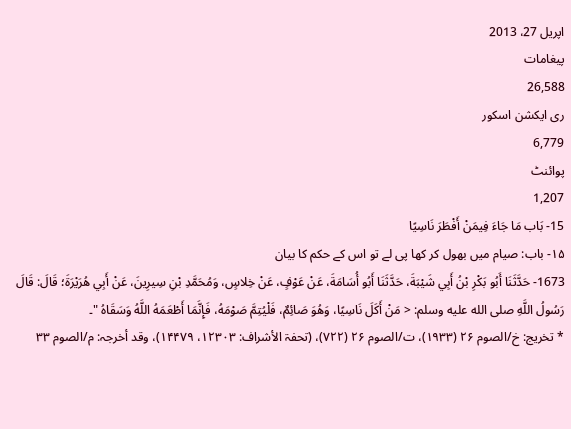اپریل 27، 2013
پیغامات
26,588
ری ایکشن اسکور
6,779
پوائنٹ
1,207
15- بَاب مَا جَاءَ فِيمَنْ أَفْطَرَ نَاسِيًا
۱۵- باب: صیام میں بھول کر کھا پی لے تو اس کے حکم کا بیان
1673- حَدَّثَنَا أَبُو بَكْرِ بْنُ أَبِي شَيْبَةَ، حَدَّثَنَا أَبُو أُسَامَةَ، عَنْ عَوْفٍ، عَنْ خِلاسٍ، وَمُحَمَّدِ بْنِ سِيرِينَ، عَنْ أَبِي هُرَيْرَةَ؛ قَالَ: قَالَ رَسُولُ اللَّهِ صلى الله عليه وسلم: < مَنْ أَكَلَ نَاسِيًا، وَهُوَ صَائِمٌ، فَلْيُتِمَّ صَوْمَهُ، فَإِنَّمَا أَطْعَمَهُ اللَّهُ وَسَقَاهُ "۔
* تخريج: خ/الصوم ۲۶ (۱۹۳۳)، ت/الصوم ۲۶ (۷۲۲)، (تحفۃ الأشراف: ۱۲۳۰۳، ۱۴۴۷۹)، وقد أخرجہ: م/الصوم ۳۳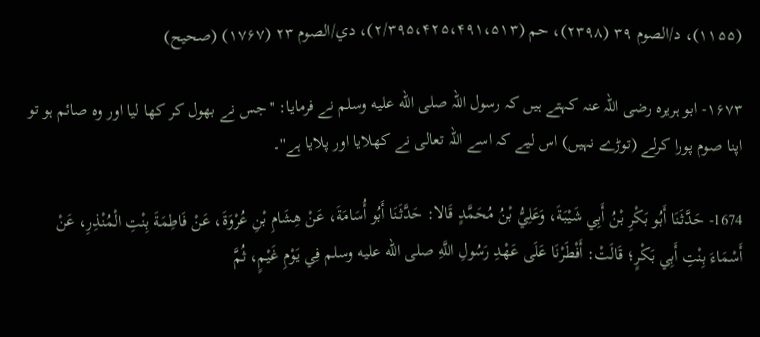(۱۱۵۵)، د/الصوم ۳۹ (۲۳۹۸)، حم (۲/۳۹۵،۴۲۵،۴۹۱،۵۱۳)، دي/الصوم ۲۳ (۱۷۶۷) (صحیح)

۱۶۷۳- ابو ہریرہ رضی اللہ عنہ کہتے ہیں کہ رسول اللہ صلى الله عليه وسلم نے فرمایا: ''جس نے بھول کر کھا لیا اور وہ صائم ہو تو اپنا صوم پورا کرلے (توڑے نہیں) اس لیے کہ اسے اللہ تعالی نے کھلایا اور پلایا ہے''۔

1674- حَدَّثَنَا أَبُو بَكْرِ بْنُ أَبِي شَيْبَةَ، وَعَلِيُّ بْنُ مُحَمَّدٍ قَالا: حَدَّثَنَا أَبُو أُسَامَةَ، عَنْ هِشَامِ بْنِ عُرْوَةَ، عَنْ فَاطِمَةَ بِنْتِ الْمُنْذِرِ، عَنْ أَسْمَاءَ بِنْتِ أَبِي بَكْرٍ؛ قَالَتْ: أَفْطَرْنَا عَلَى عَهْدِ رَسُولِ اللَّهِ صلى الله عليه وسلم فِي يَوْمِ غَيْمٍ، ثُمَّ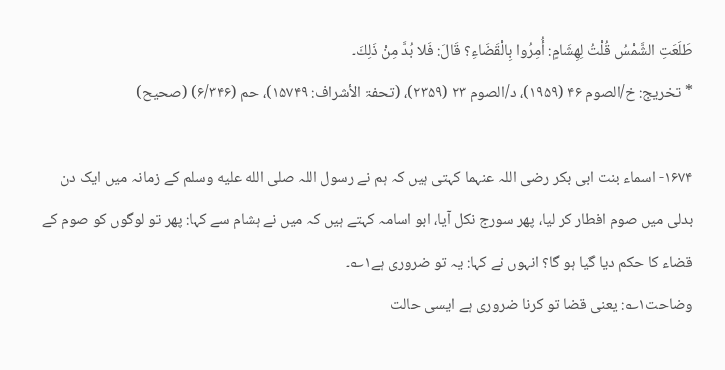طَلَعَتِ الشَّمْسُ قُلْتُ لِهِشَامٍ: أُمِرُوا بِالْقَضَاءِ؟ قَالَ: فَلا بُدَّ مِنْ ذَلِكَ۔
* تخريج: خ/الصوم ۴۶ (۱۹۵۹)، د/الصوم ۲۳ (۲۳۵۹)، (تحفۃ الأشراف: ۱۵۷۴۹)، حم (۶/۳۴۶) (صحیح)

۱۶۷۴- اسماء بنت ابی بکر رضی اللہ عنہما کہتی ہیں کہ ہم نے رسول اللہ صلى الله عليه وسلم کے زمانہ میں ایک دن بدلی میں صوم افطار کر لیا، پھر سورج نکل آیا، ابو اسامہ کہتے ہیں کہ میں نے ہشام سے کہا: پھر تو لوگوں کو صوم کے قضاء کا حکم دیا گیا ہو گا؟ انہوں نے کہا: یہ تو ضروری ہے۱؎۔
وضاحت۱؎: یعنی قضا تو کرنا ضروری ہے ایسی حالت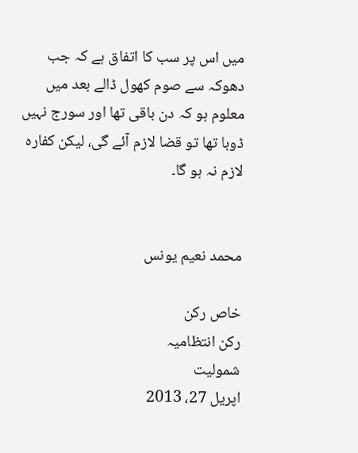میں اس پر سب کا اتفاق ہے کہ جب دھوکہ سے صوم کھول ڈالے بعد میں معلوم ہو کہ دن باقی تھا اور سورج نہیں ڈوبا تھا تو قضا لازم آئے گی، لیکن کفارہ لازم نہ ہو گا۔


محمد نعیم یونس

خاص رکن
رکن انتظامیہ
شمولیت
اپریل 27، 2013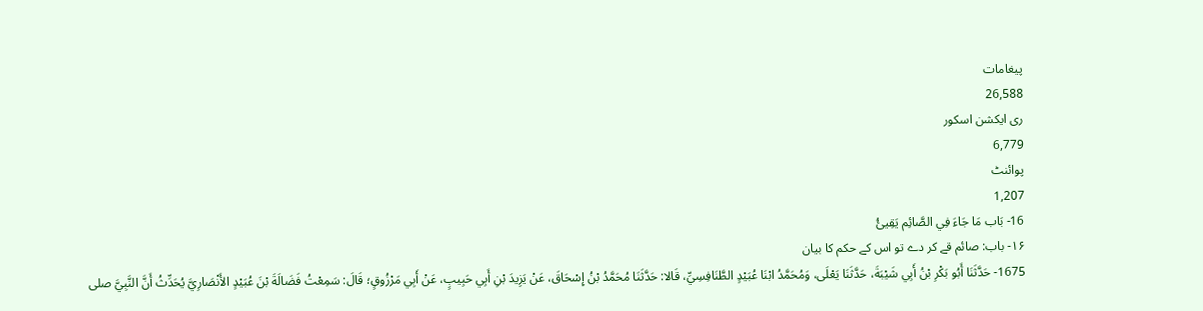پیغامات
26,588
ری ایکشن اسکور
6,779
پوائنٹ
1,207
16- بَاب مَا جَاءَ فِي الصَّائِم يَقِيئُ
۱۶- باب: صائم قے کر دے تو اس کے حکم کا بیان
1675- حَدَّثَنَا أَبُو بَكْرِ بْنُ أَبِي شَيْبَةَ، حَدَّثَنَا يَعْلَى، وَمُحَمَّدُ ابْنَا عُبَيْدٍ الطَّنَافِسِيِّ، قَالا: حَدَّثَنَا مُحَمَّدُ بْنُ إِسْحَاقَ، عَنْ يَزِيدَ بْنِ أَبِي حَبِيبٍ، عَنْ أَبِي مَرْزُوقٍ؛ قَالَ: سَمِعْتُ فَضَالَةَ بْنَ عُبَيْدٍ الأَنْصَارِيَّ يُحَدِّثُ أَنَّ النَّبِيَّ صلى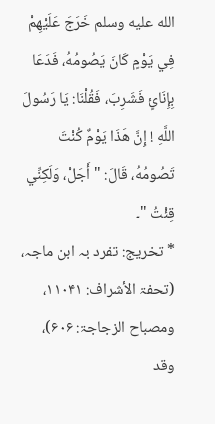الله عليه وسلم خَرَجَ عَلَيْهِمْ فِي يَوْمٍ كَانَ يَصُومُهُ، فَدَعَا بِإِنَائٍ فَشَرِبَ، فَقُلْنَا: يَا رَسُولَ اللَّهِ ! إِنَّ هَذَا يَوْمٌ كُنْتَ تَصُومُهُ، قَالَ: " أَجَلْ، وَلَكِنِّي قِئْتُ "۔
* تخريج: تفرد بہ ابن ماجہ، (تحفۃ الأشراف: ۱۱۰۴۱، ومصباح الزجاجۃ: ۶۰۶)، وقد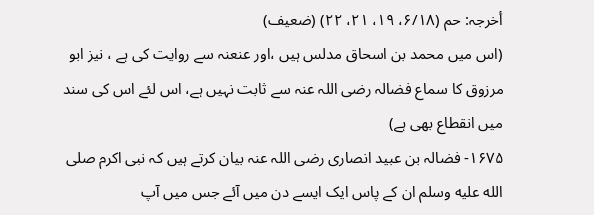أخرجہ: حم (۶/۱۸، ۱۹، ۲۱، ۲۲) (ضعیف)
(اس میں محمد بن اسحاق مدلس ہیں ،اور عنعنہ سے روایت کی ہے ، نیز ابو مرزوق کا سماع فضالہ رضی اللہ عنہ سے ثابت نہیں ہے، اس لئے اس کی سند میں انقطاع بھی ہے)
۱۶۷۵- فضالہ بن عبید انصاری رضی اللہ عنہ بیان کرتے ہیں کہ نبی اکرم صلى الله عليه وسلم ان کے پاس ایک ایسے دن میں آئے جس میں آپ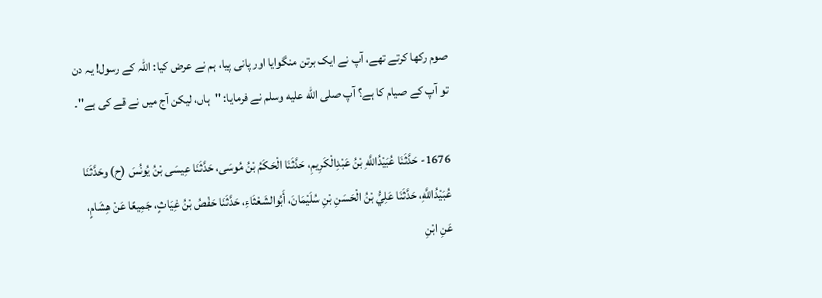صوم رکھا کرتے تھے، آپ نے ایک برتن منگوایا اور پانی پیا، ہم نے عرض کیا: اللہ کے رسول! یہ دن تو آپ کے صیام کا ہے؟ آپ صلى الله عليه وسلم نے فرمایا: ''ہاں، لیکن آج میں نے قے کی ہے''۔

1676- حَدَّثَنَا عُبَيْدُاللَّهِ بْنُ عَبْدِالْكَرِيمِ، حَدَّثَنَا الْحَكَمُ بْنُ مُوسَى، حَدَّثَنَا عِيسَى بْنُ يُونُسَ (ح) وحَدَّثَنَا عُبَيْدُاللَّهِ، حَدَّثَنَا عَلِيُّ بْنُ الْحَسَنِ بْنِ سُلَيْمَانَ، أَبُوالشَعْثَاءِ، حَدَّثَنَا حَفْصُ بْنُ غِيَاثٍ، جَمِيعًا عَنْ هِشَامٍ، عَنِ ابْنِ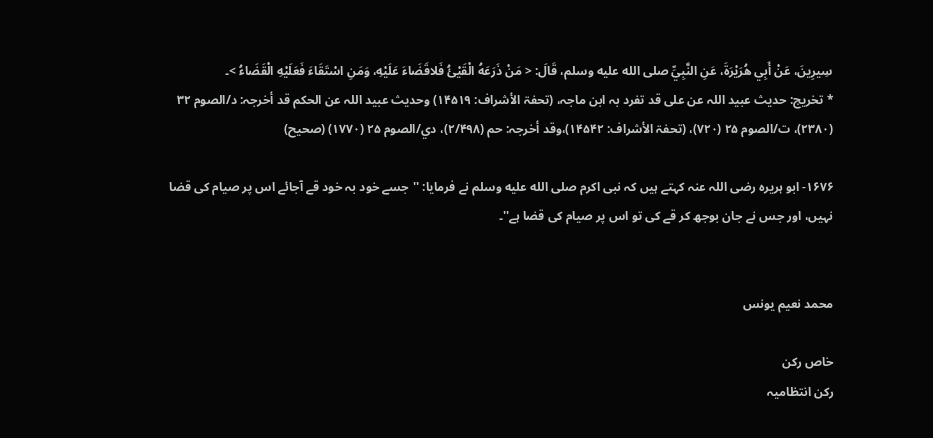سِيرِينَ، عَنْ أَبِي هُرَيْرَةَ، عَنِ النَّبِيِّ صلى الله عليه وسلم، قَالَ: < مَنْ ذَرَعَهُ الْقَيْئُ فَلاقَضَاءَ عَلَيْهِ، وَمَنِ اسْتَقَاءَ فَعَلَيْهِ الْقَضَاءُ >۔
* تخريج: حدیث عبید اللہ عن علی قد تفرد بہ ابن ماجہ، (تحفۃ الأشراف: ۱۴۵۱۹) وحدیث عبید اللہ عن الحکم قد أخرجہ: د/الصوم ۳۲ (۲۳۸۰)، ت/الصوم ۲۵ (۷۲۰)، (تحفۃ الأشراف: ۱۴۵۴۲)،وقد أخرجہ: حم (۲/۴۹۸)، دي/الصوم ۲۵ (۱۷۷۰) (صحیح)

۱۶۷۶- ابو ہریرہ رضی اللہ عنہ کہتے ہیں کہ نبی اکرم صلى الله عليه وسلم نے فرمایا: ''جسے خود بہ خود قے آجائے اس پر صیام کی قضا نہیں، اور جس نے جان بوجھ کر قے کی تو اس پر صیام کی قضا ہے''۔


محمد نعیم یونس

خاص رکن
رکن انتظامیہ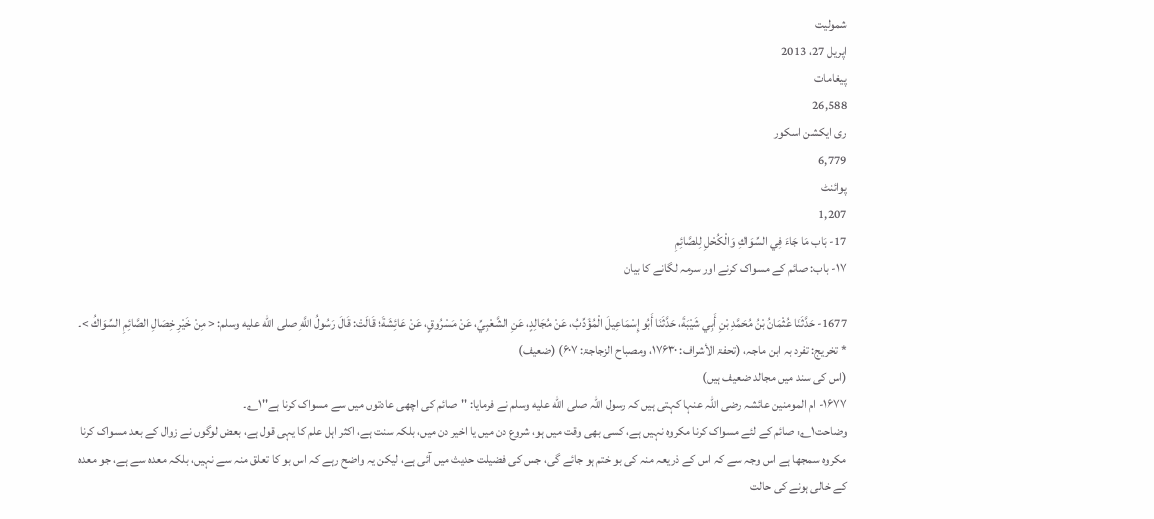شمولیت
اپریل 27، 2013
پیغامات
26,588
ری ایکشن اسکور
6,779
پوائنٹ
1,207
17- بَاب مَا جَاءَ فِي السِّوَاكِ وَالْكُحْلِ لِلصَّائِمِ
۱۷- باب: صائم کے مسواک کرنے اور سرمہ لگانے کا بیان

1677- حَدَّثَنَا عُثْمَانُ بْنُ مُحَمَّدِ بْنِ أَبِي شَيْبَةَ، حَدَّثَنَا أَبُو إِسْمَاعِيلَ الْمُؤَدِّبُ، عَنْ مُجَالِدٍ، عَنِ الشَّعْبِيِّ، عَنْ مَسْرُوقٍ، عَنْ عَائِشَةَ؛ قَالَتْ: قَالَ رَسُولُ اللَّهِ صلى الله عليه وسلم: < مِنْ خَيْرِ خِصَالِ الصَّائِمِ السِّوَاكُ >۔
* تخريج: تفرد بہ ابن ماجہ، (تحفۃ الأشراف: ۱۷۶۳۰، ومصباح الزجاجۃ: ۶۰۷) (ضعیف)
(اس کی سند میں مجالد ضعیف ہیں)
۱۶۷۷- ام المومنین عائشہ رضی اللہ عنہا کہتی ہیں کہ رسول اللہ صلى الله عليه وسلم نے فرمایا: ''صائم کی اچھی عادتوں میں سے مسواک کرنا ہے''۱؎۔
وضاحت۱؎: صائم کے لئے مسواک کرنا مکروہ نہیں ہے، کسی بھی وقت میں ہو، شروع دن میں یا اخیر دن میں، بلکہ سنت ہے، اکثر اہل علم کا یہی قول ہے، بعض لوگوں نے زوال کے بعد مسواک کرنا مکروہ سمجھا ہے اس وجہ سے کہ اس کے ذریعہ منہ کی بو ختم ہو جائے گی، جس کی فضیلت حدیث میں آئی ہے، لیکن یہ واضح رہے کہ اس بو کا تعلق منہ سے نہیں، بلکہ معدہ سے ہے، جو معدہ کے خالی ہونے کی حالت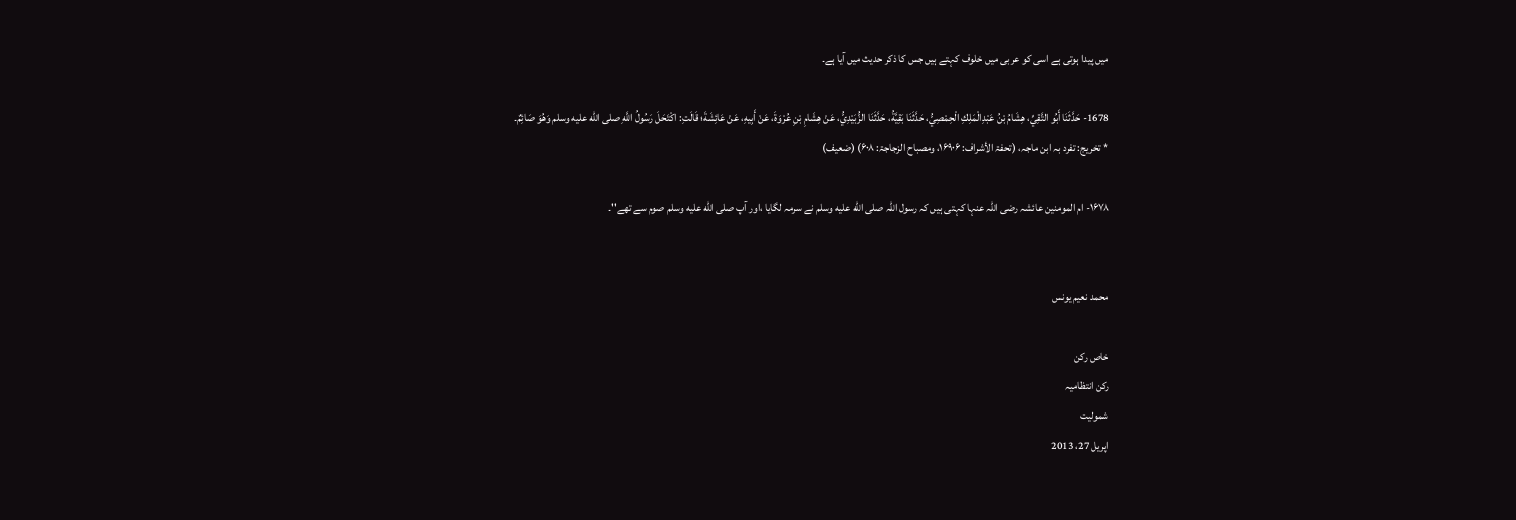میں پیدا ہوتی ہے اسی کو عربی میں خلوف کہتے ہیں جس کا ذکر حدیث میں آیا ہے۔

1678- حَدَّثَنَا أَبُو التَّقِيِّ، هِشَامُ بْنُ عَبْدِالْمَلِكِ الْحِمْصِيُّ، حَدَّثَنَا بَقِيَّةُ، حَدَّثَنَا الزُّبَيْدِيُّ، عَنْ هِشَامِ بْنِ عُرْوَةَ، عَنْ أَبِيهِ، عَنْ عَائِشَةَ؛ قَالَتِ: اكْتَحَلَ رَسُولُ اللَّهِ صلى الله عليه وسلم وَهُوَ صَائِمٌ۔
* تخريج: تفرد بہ ابن ماجہ، (تحفۃ الأشراف: ۱۶۹۰۶، ومصباح الزجاجۃ: ۶۰۸) (ضعیف)

۱۶۷۸- ام المومنین عائشہ رضی اللہ عنہا کہتی ہیں کہ رسول اللہ صلى الله عليه وسلم نے سرمہ لگایا ،اور آپ صلى الله عليه وسلم صوم سے تھے''۔


محمد نعیم یونس

خاص رکن
رکن انتظامیہ
شمولیت
اپریل 27، 2013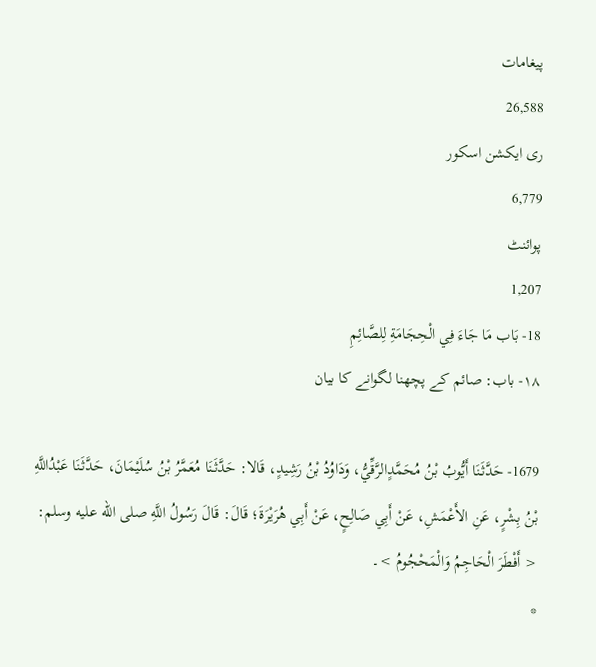پیغامات
26,588
ری ایکشن اسکور
6,779
پوائنٹ
1,207
18- بَاب مَا جَاءَ فِي الْحِجَامَةِ لِلصَّائِمِ
۱۸- باب: صائم کے پچھنا لگوانے کا بیان

1679- حَدَّثَنَا أَيُّوبُ بْنُ مُحَمَّدٍالرَّقِّيُّ، وَدَاوُدُ بْنُ رَشِيدٍ، قَالا: حَدَّثَنَا مُعَمَّرُ بْنُ سُلَيْمَانَ، حَدَّثَنَا عَبْدُاللَّهِ بْنُ بِشْرٍ، عَنِ الأَعْمَشِ، عَنْ أَبِي صَالِحٍ، عَنْ أَبِي هُرَيْرَةَ؛ قَالَ: قَالَ رَسُولُ اللَّهِ صلى الله عليه وسلم: < أَفْطَرَ الْحَاجِمُ وَالْمَحْجُومُ >۔
*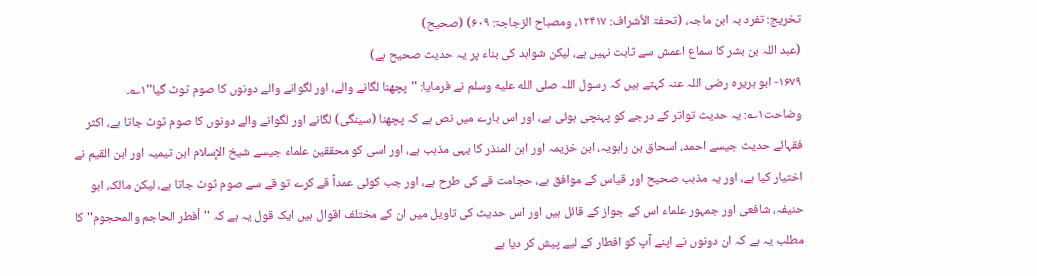تخريج: تفرد بہ ابن ماجہ، (تحفۃ الأشراف: ۱۲۴۱۷، ومصباح الزجاجۃ: ۶۰۹) (صحیح)
(عبد اللہ بن بشر کا سماع اعمش سے ثابت نہیں ہے، لیکن شواہد کی بناء پر یہ حدیث صحیح ہے)
۱۶۷۹- ابو ہریرہ رضی اللہ عنہ کہتے ہیں کہ رسول اللہ صلى الله عليه وسلم نے فرمایا: ''پچھنا لگانے والے، اور لگوانے والے دونوں کا صوم ٹوٹ گیا''۱؎۔
وضاحت۱؎: یہ حدیث تواتر کے درجے کو پہنچی ہوئی ہے، اور اس بارے میں نص ہے کہ پچھنا (سینگی) لگانے اور لگوانے والے دونوں کا صوم ٹوٹ جاتا ہے، اکثر فقہائے حدیث جیسے احمد، اسحاق بن راہویہ، ابن خزیمہ اور ابن المنذر کا یہی مذہب ہے، اور اسی کو محققین علماء جیسے شیخ الإسلام ابن تیمیہ اور ابن القیم نے اختیار کیا ہے، اور یہ مذہب صحیح اور قیاس کے موافق ہے، حجامت قے کی طرح ہے، اور جب کوئی عمداً قے کرے تو قے سے صوم ٹوٹ جاتا ہے، لیکن مالک، ابو حنیفہ، شافعی اور جمہور علماء اس کے جواز کے قائل ہیں اور اس حدیث کی تاویل میں ان کے مختلف اقوال ہیں ایک قول یہ ہے کہ ''أفطر الحاجم والمحجوم'' کا مطلب یہ ہے کہ ان دونوں نے اپنے آپ کو افطار کے لیے پیش کر دیا ہے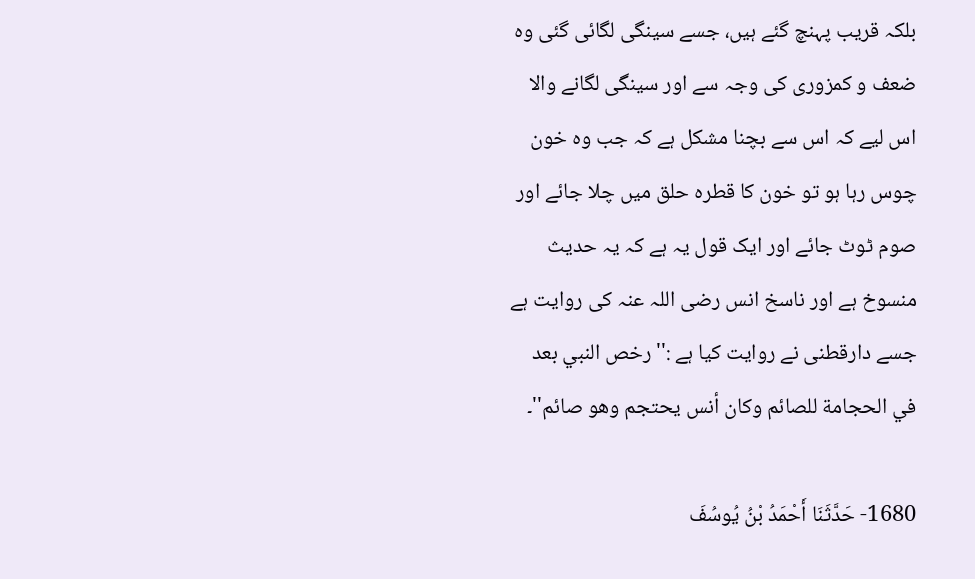بلکہ قریب پہنچ گئے ہیں، جسے سینگی لگائی گئی وہ ضعف و کمزوری کی وجہ سے اور سینگی لگانے والا اس لیے کہ اس سے بچنا مشکل ہے کہ جب وہ خون چوس رہا ہو تو خون کا قطرہ حلق میں چلا جائے اور صوم ٹوٹ جائے اور ایک قول یہ ہے کہ یہ حدیث منسوخ ہے اور ناسخ انس رضی اللہ عنہ کی روایت ہے جسے دارقطنی نے روایت کیا ہے :''رخص النبي بعد في الحجامة للصائم وكان أنس يحتجم وهو صائم''۔

1680- حَدَّثَنَا أَحْمَدُ بْنُ يُوسُفَ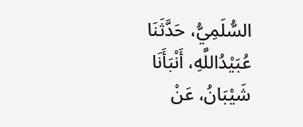السُّلَمِيُّ، حَدَّثَنَا عُبَيْدُاللَّهِ، أَنْبَأَنَا شَيْبَانُ، عَنْ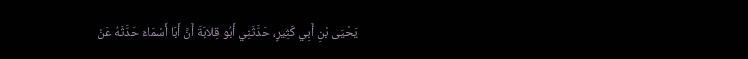يَحْيَى بْنِ أَبِي كَثِيرٍ، حَدَّثَنِي أَبُو قِلابَةَ أَنَّ أَبَا أَسْمَاءَ حَدَّثَهُ عَنْ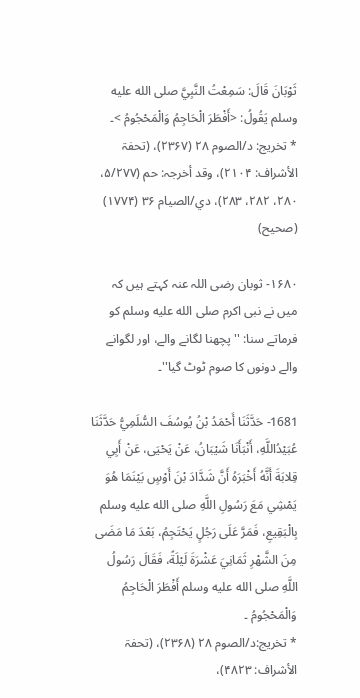ثَوْبَانَ قَالَ: سَمِعْتُ النَّبِيَّ صلى الله عليه وسلم يَقُولُ: <أَفْطَرَ الْحَاجِمُ وَالْمَحْجُومُ >۔
* تخريج: د/الصوم ۲۸ (۲۳۶۷)، (تحفۃ الأشراف: ۲۱۰۴)، وقد أخرجہ: حم (۵/۲۷۷، ۲۸۰، ۲۸۲، ۲۸۳)، دي/الصیام ۳۶ (۱۷۷۴) (صحیح)

۱۶۸۰- ثوبان رضی اللہ عنہ کہتے ہیں کہ میں نے نبی اکرم صلى الله عليه وسلم کو فرماتے سنا: ''پچھنا لگانے والے، اور لگوانے والے دونوں کا صوم ٹوٹ گیا''۔

1681- حَدَّثَنَا أَحْمَدُ بْنُ يُوسُفَ السُّلَمِيُّ حَدَّثَنَا عُبَيْدُاللَّهِ، أَنْبَأَنَا شَيْبَانُ، عَنْ يَحْيَى، عَنْ أَبِي قِلابَةَ أَنَّهُ أَخْبَرَهُ أَنَّ شَدَّادَ بْنَ أَوْسٍ بَيْنَمَا هُوَ يَمْشِي مَعَ رَسُولِ اللَّهِ صلى الله عليه وسلم بِالْبَقِيعِ، فَمَرَّ عَلَى رَجُلٍ يَحْتَجِمُ، بَعْدَ مَا مَضَى مِنَ الشَّهْرِ ثَمَانِيَ عَشْرَةَ لَيْلَةً، فَقَالَ رَسُولُ اللَّهِ صلى الله عليه وسلم أَفْطَرَ الْحَاجِمُ وَالْمَحْجُومُ ۔
* تخريج:د/الصوم ۲۸ (۲۳۶۸)، (تحفۃ الأشراف: ۴۸۲۳)،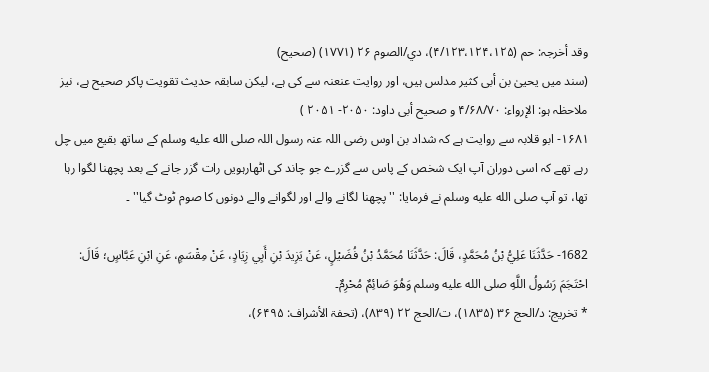وقد أخرجہ: حم (۴/۱۲۳،۱۲۴،۱۲۵)، دي/الصوم ۲۶ (۱۷۷۱) (صحیح)
(سند میں یحییٰ بن أبی کثیر مدلس ہیں، اور روایت عنعنہ سے کی ہے، لیکن سابقہ حدیث تقویت پاکر صحیح ہے، نیز ملاحظہ ہو: الإرواء: ۴/۶۸/۷۰ و صحیح أبی داود: ۲۰۵۰- ۲۰۵۱ )
۱۶۸۱- ابو قلابہ سے روایت ہے کہ شداد بن اوس رضی اللہ عنہ رسول اللہ صلى الله عليه وسلم کے ساتھ بقیع میں چل رہے تھے کہ اسی دوران آپ ایک شخص کے پاس سے گزرے جو چاند کی اٹھارہویں رات گزر جانے کے بعد پچھنا لگوا رہا تھا، تو آپ صلى الله عليه وسلم نے فرمایا: ''پچھنا لگانے والے اور لگوانے والے دونوں کا صوم ٹوٹ گیا'' ۔

1682- حَدَّثَنَا عَلِيُّ بْنُ مُحَمَّدٍ، قَالَ: حَدَّثَنَا مُحَمَّدُ بْنُ فُضَيْلٍ، عَنْ يَزِيدَ بْنِ أَبِي زِيَادٍ، عَنْ مِقْسَمٍ، عَنِ ابْنِ عَبَّاسٍ؛ قَالَ: احْتَجَمَ رَسُولُ اللَّهِ صلى الله عليه وسلم وَهُوَ صَائِمٌ مُحْرِمٌ۔
* تخريج: د/الحج ۳۶ (۱۸۳۵)، ت/الحج ۲۲ (۸۳۹)، (تحفۃ الأشراف: ۶۴۹۵)،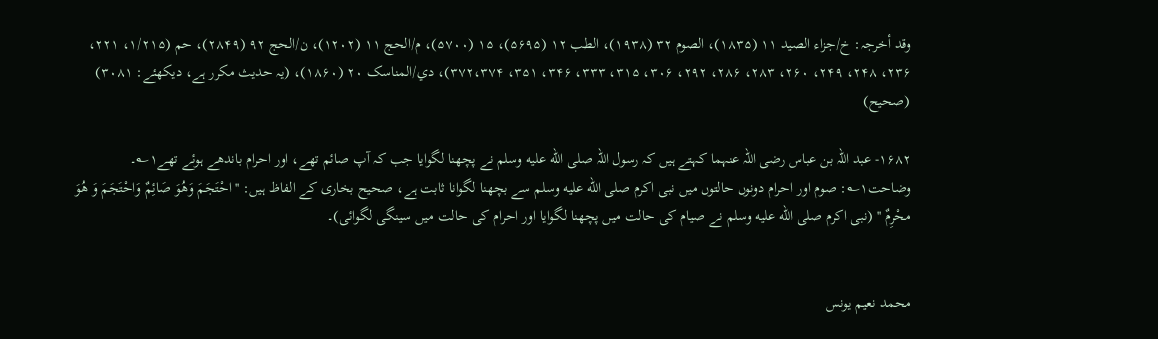وقد أخرجہ: خ/جزاء الصید ۱۱ (۱۸۳۵)، الصوم ۳۲ (۱۹۳۸)، الطب ۱۲ (۵۶۹۵)، ۱۵ (۵۷۰۰)، م/الحج ۱۱ (۱۲۰۲)، ن/الحج ۹۲ (۲۸۴۹)، حم (۱/۲۱۵، ۲۲۱، ۲۳۶، ۲۴۸، ۲۴۹، ۲۶۰، ۲۸۳، ۲۸۶، ۲۹۲، ۳۰۶، ۳۱۵، ۳۳۳، ۳۴۶، ۳۵۱، ۳۷۲،۳۷۴)، دي/المناسک ۲۰ (۱۸۶۰)، (یہ حدیث مکرر ہے، دیکھئے: ۳۰۸۱) (صحیح)

۱۶۸۲- عبد اللہ بن عباس رضی اللہ عنہما کہتے ہیں کہ رسول اللہ صلى الله عليه وسلم نے پچھنا لگوایا جب کہ آپ صائم تھے، اور احرام باندھے ہوئے تھے۱؎۔
وضاحت۱؎: صوم اور احرام دونوں حالتوں میں نبی اکرم صلى الله عليه وسلم سے بچھنا لگوانا ثابت ہے، صحیح بخاری کے الفاظ ہیں: ''احْتَجَمَ وَهُوَ صَائِمٌ وَاحْتَجَمَ وَ هُوَ محْرِمٌ '' (نبی اکرم صلى الله عليه وسلم نے صیام کی حالت میں پچھنا لگوایا اور احرام کی حالت میں سینگی لگوائی)۔


محمد نعیم یونس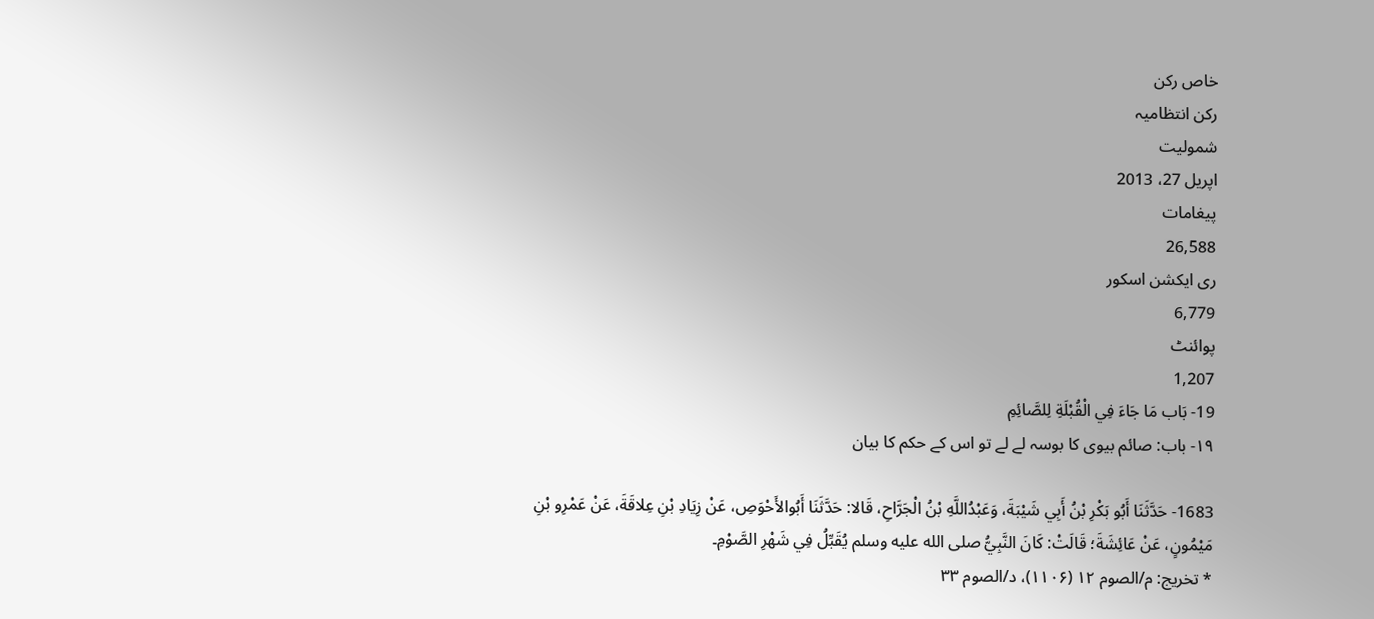خاص رکن
رکن انتظامیہ
شمولیت
اپریل 27، 2013
پیغامات
26,588
ری ایکشن اسکور
6,779
پوائنٹ
1,207
19- بَاب مَا جَاءَ فِي الْقُبْلَةِ لِلصَّائِمِ
۱۹- باب: صائم بیوی کا بوسہ لے لے تو اس کے حکم کا بیان

1683- حَدَّثَنَا أَبُو بَكْرِ بْنُ أَبِي شَيْبَةَ، وَعَبْدُاللَّهِ بْنُ الْجَرَّاحِ، قَالا: حَدَّثَنَا أَبُوالأَحْوَصِ، عَنْ زِيَادِ بْنِ عِلاقَةَ، عَنْ عَمْرِو بْنِ مَيْمُونٍ، عَنْ عَائِشَةَ؛ قَالَتْ: كَانَ النَّبِيُّ صلى الله عليه وسلم يُقَبِّلُ فِي شَهْرِ الصَّوْمِ۔
* تخريج: م/الصوم ۱۲ (۱۱۰۶)، د/الصوم ۳۳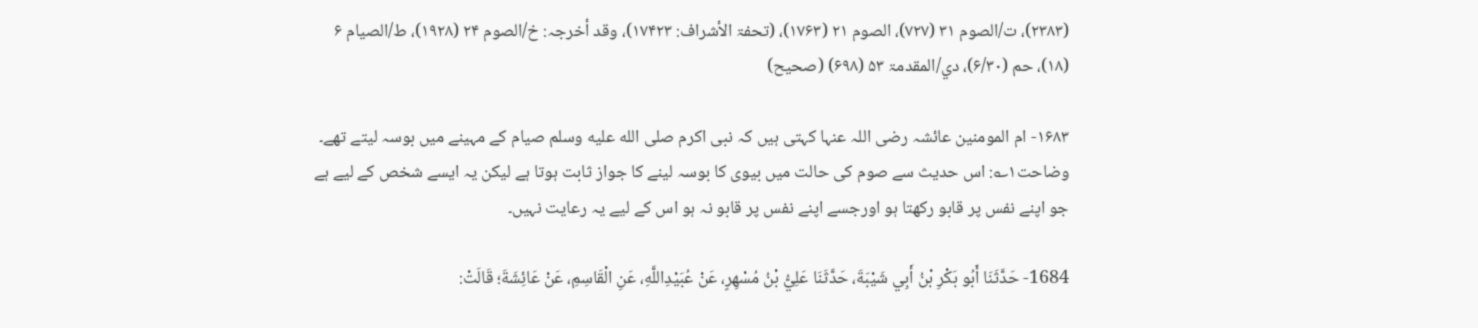(۲۳۸۳)، ت/الصوم ۳۱ (۷۲۷)، الصوم ۲۱ (۱۷۶۳)، (تحفۃ الأشراف: ۱۷۴۲۳)، وقد أخرجہ: خ/الصوم ۲۴ (۱۹۲۸)، ط/الصیام ۶ (۱۸)، حم (۶/۳۰)، دي/المقدمۃ ۵۳ (۶۹۸) (صحیح)

۱۶۸۳- ام المومنین عائشہ رضی اللہ عنہا کہتی ہیں کہ نبی اکرم صلى الله عليه وسلم صیام کے مہینے میں بوسہ لیتے تھے۔
وضاحت۱؎: اس حدیث سے صوم کی حالت میں بیوی کا بوسہ لینے کا جواز ثابت ہوتا ہے لیکن یہ ایسے شخص کے لیے ہے جو اپنے نفس پر قابو رکھتا ہو اورجسے اپنے نفس پر قابو نہ ہو اس کے لیے یہ رعایت نہیں۔

1684- حَدَّثَنَا أَبُو بَكْرِ بْنُ أَبِي شَيْبَةَ، حَدَّثَنَا عَلِيُّ بْنُ مُسْهِرٍ، عَنْ عُبَيْدِاللَّهِ، عَنِ الْقَاسِمِ، عَنْ عَائِشَةَ؛ قَالَتْ: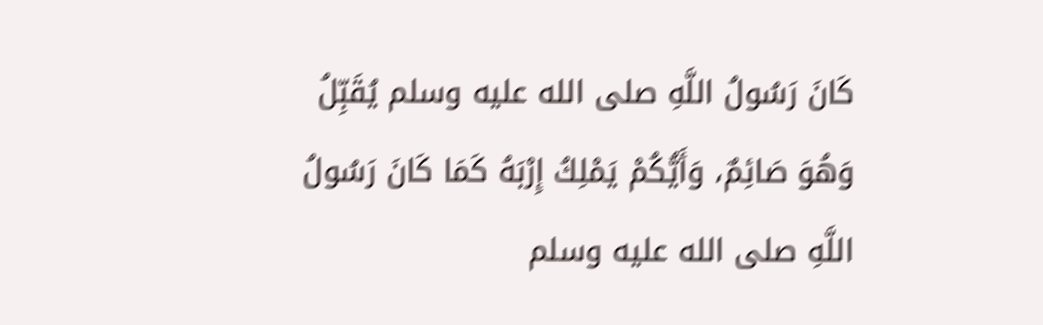كَانَ رَسُولُ اللَّهِ صلى الله عليه وسلم يُقَبِّلُ وَهُوَ صَائِمٌ، وَأَيُّكُمْ يَمْلِكُ إِرْبَهُ كَمَا كَانَ رَسُولُ اللَّهِ صلى الله عليه وسلم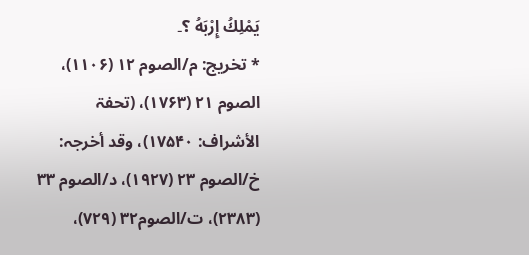يَمْلِكُ إِرْبَهُ ؟۔
* تخريج: م/الصوم ۱۲ (۱۱۰۶)، الصوم ۲۱ (۱۷۶۳)، (تحفۃ الأشراف: ۱۷۵۴۰)، وقد أخرجہ: خ/الصوم ۲۳ (۱۹۲۷)، د/الصوم ۳۳ (۲۳۸۳)، ت/الصوم۳۲ (۷۲۹)،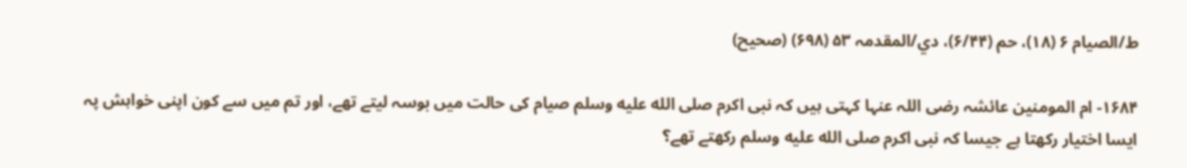ط/الصیام ۶ (۱۸)، حم (۶/۴۴)، دي/المقدمہ ۵۳ (۶۹۸) (صحیح)

۱۶۸۴- ام المومنین عائشہ رضی اللہ عنہا کہتی ہیں کہ نبی اکرم صلى الله عليه وسلم صیام کی حالت میں بوسہ لیتے تھے، اور تم میں سے کون اپنی خواہش پہ ایسا اختیار رکھتا ہے جیسا کہ نبی اکرم صلى الله عليه وسلم رکھتے تھے؟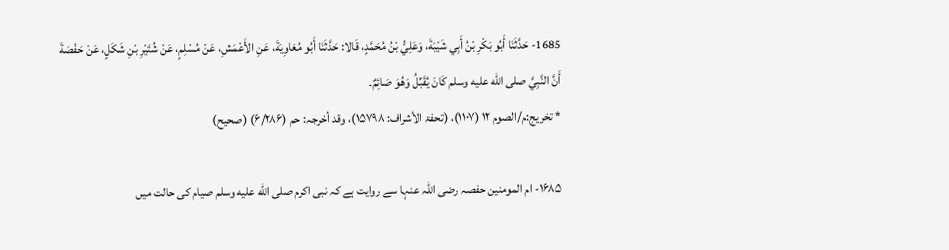1685- حَدَّثَنَا أَبُو بَكْرِ بْنُ أَبِي شَيْبَةَ، وَعَلِيُّ بْنُ مُحَمَّدٍ، قَالا: حَدَّثَنَا أَبُو مُعَاوِيَةَ، عَنِ الأَعْمَشِ، عَنْ مُسْلِمٍ، عَنْ شُتَيْرِ بْنِ شَكَلٍ، عَنْ حَفْصَةَ أَنَّ النَّبِيَّ صلى الله عليه وسلم كَانَ يُقَبِّلُ وَهُوَ صَائِمٌ۔
* تخريج:م/الصوم ۱۲ (۱۱۰۷)، (تحفۃ الأشراف: ۱۵۷۹۸)، وقد أخرجہ: حم (۶/۲۸۶) (صحیح)

۱۶۸۵- ام المومنین حفصہ رضی اللہ عنہا سے روایت ہے کہ نبی اکرم صلى الله عليه وسلم صیام کی حالت میں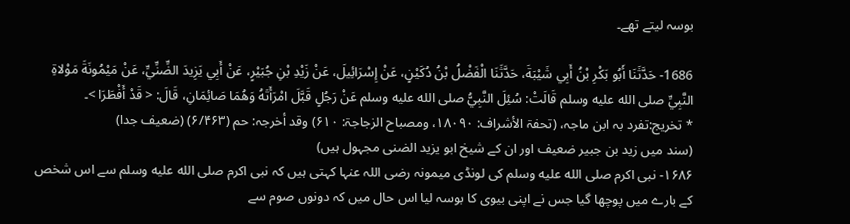بوسہ لیتے تھے۔

1686- حَدَّثَنَا أَبُو بَكْرِ بْنُ أَبِي شَيْبَةَ، حَدَّثَنَا الْفَضْلُ بْنُ دُكَيْنٍ، عَنْ إِسْرَائِيلَ، عَنْ زَيْدِ بْنِ جُبَيْرٍ، عَنْ أَبِي يَزِيدَ الضِّنِّيِّ، عَنْ مَيْمُونَةَ مَوْلاةِ النَّبِيِّ صلى الله عليه وسلم قَالَتْ: سُئِلَ النَّبِيُّ صلى الله عليه وسلم عَنْ رَجُلٍ قَبَّلَ امْرَأَتَهُ وَهُمَا صَائِمَانِ، قَالَ: < قَدْ أَفْطَرَا >۔
* تخريج:تفرد بہ ابن ماجہ، (تحفۃ الأشراف: ۱۸۰۹۰، ومصباح الزجاجۃ: ۶۱۰) وقد أخرجہ: حم (۶/۴۶۳) (ضعیف جدا)
(سند میں زید بن جبیر ضعیف اور ان کے شیخ ابو یزید الضنی مجہول ہیں)
۱۶۸۶- نبی اکرم صلى الله عليه وسلم کی لونڈی میمونہ رضی اللہ عنہا کہتی ہیں کہ نبی اکرم صلى الله عليه وسلم سے اس شخص کے بارے میں پوچھا گیا جس نے اپنی بیوی کا بوسہ لیا اس حال میں کہ دونوں صوم سے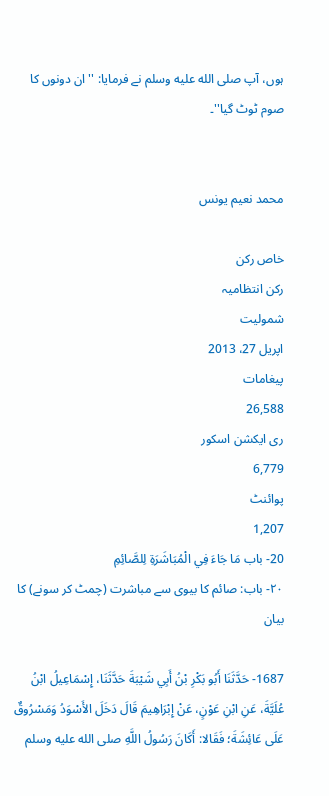ہوں، آپ صلى الله عليه وسلم نے فرمایا: ''ان دونوں کا صوم ٹوٹ گیا''۔


محمد نعیم یونس

خاص رکن
رکن انتظامیہ
شمولیت
اپریل 27، 2013
پیغامات
26,588
ری ایکشن اسکور
6,779
پوائنٹ
1,207
20- باب مَا جَاءَ فِي الْمُبَاشَرَةِ لِلصَّائِمِ
۲۰- باب: صائم کا بیوی سے مباشرت (چمٹ کر سونے) کا بیان

1687- حَدَّثَنَا أَبُو بَكْرِ بْنُ أَبِي شَيْبَةَ حَدَّثَنَا، إِسْمَاعِيلُ ابْنُ عُلَيَّةَ، عَنِ ابْنِ عَوْنٍ، عَنْ إِبْرَاهِيمَ قَالَ دَخَلَ الأَسْوَدُ وَمَسْرُوقٌ عَلَى عَائِشَةَ؛ فَقَالا: أَكَانَ رَسُولُ اللَّهِ صلى الله عليه وسلم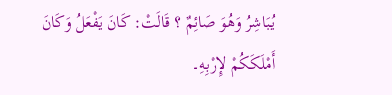يُبَاشِرُ وَهُوَ صَائِمٌ ؟ قَالَتْ: كَانَ يَفْعَلُ وَكَانَ أَمْلَكَكُمْ لإِرْبِهِ۔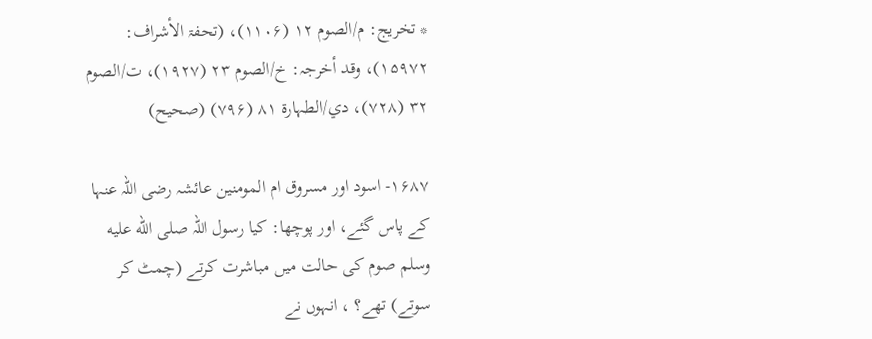* تخريج: م/الصوم ۱۲ (۱۱۰۶)، (تحفۃ الأشراف: ۱۵۹۷۲)، وقد أخرجہ: خ/الصوم ۲۳ (۱۹۲۷)، ت/الصوم ۳۲ (۷۲۸)، دي/الطہارۃ ۸۱ (۷۹۶) (صحیح)

۱۶۸۷- اسود اور مسروق ام المومنین عائشہ رضی اللہ عنہا کے پاس گئے، اور پوچھا: کیا رسول اللہ صلى الله عليه وسلم صوم کی حالت میں مباشرت کرتے (چمٹ کر سوتے) تھے؟ ، انہوں نے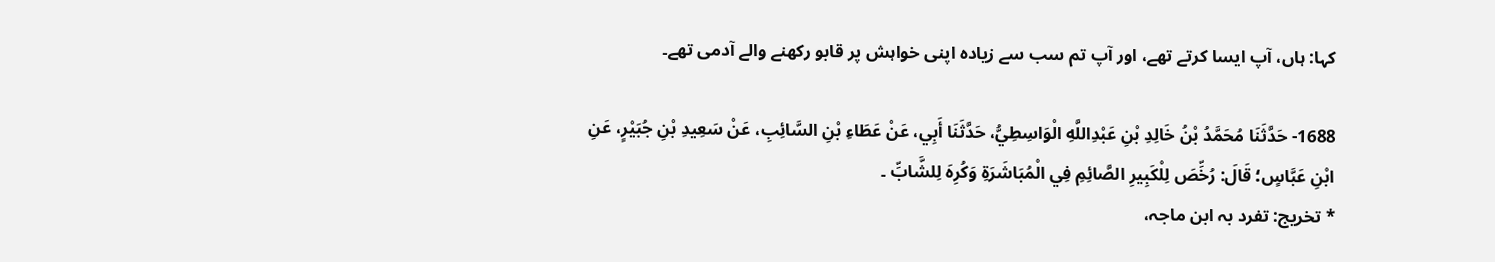کہا: ہاں، آپ ایسا کرتے تھے، اور آپ تم سب سے زیادہ اپنی خواہش پر قابو رکھنے والے آدمی تھے۔

1688- حَدَّثَنَا مُحَمَّدُ بْنُ خَالِدِ بْنِ عَبْدِاللَّهِ الْوَاسِطِيُّ، حَدَّثَنَا أَبِي، عَنْ عَطَاءِ بْنِ السَّائِبِ، عَنْ سَعِيدِ بْنِ جُبَيْرٍ، عَنِ ابْنِ عَبَّاسٍ؛ قَالَ: رُخِّصَ لِلْكَبِيرِ الصَّائِمِ فِي الْمُبَاشَرَةِ وَكُرِهَ لِلشَّابِّ ۔
* تخريج: تفرد بہ ابن ماجہ،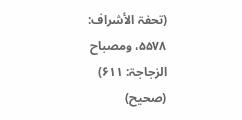(تحفۃ الأشراف: ۵۵۷۸، ومصباح الزجاجۃ: ۶۱۱) (صحیح)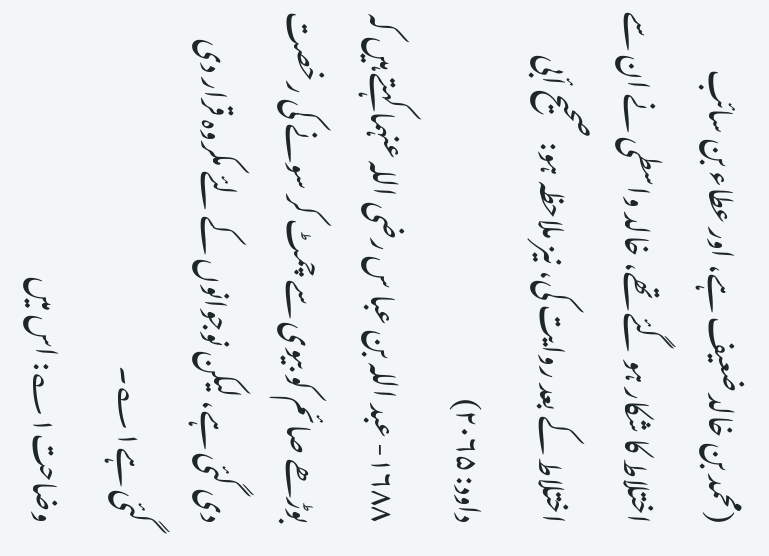(محمد بن خالد ضعیف ہے، اور عطاء بن سائب اختلاط کا شکار ہو گئے تھے، خالد واسطی نے ان سے اختلاط کے بعد روایت کی، نیز ملاحظہ ہو: صحیح أبی داود: ۲۰۶۵)
۱۶۸۸- عبد اللہ بن عبا س رضی اللہ عنہما کہتے ہیں کہ بوڑھے صائم کو بیوی سے چمٹ کر سونے کی رخصت دی گئی ہے، لیکن نوجوانوں کے لئے مکروہ قرار دی گئی ہے۱؎۔
وضاحت۱؎: اس میں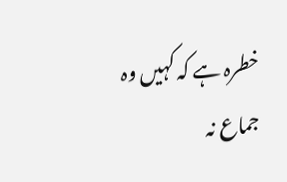خطرہ ہے کہ کہیں وہ جماع نہ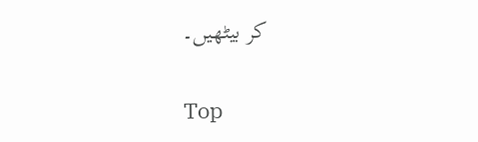کر بیٹھیں۔

Top